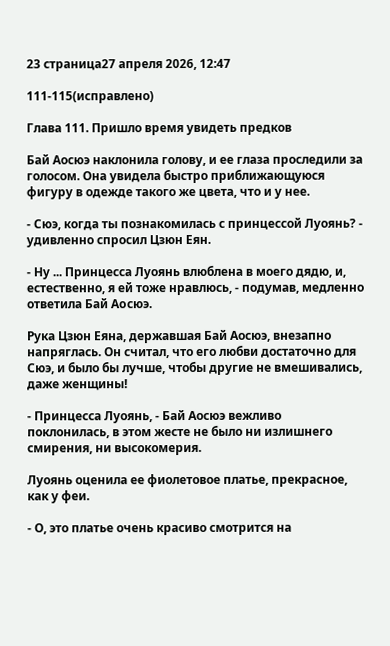23 страница27 апреля 2026, 12:47

111-115(исправлено)

Глава 111. Пришло время увидеть предков

Бай Аосюэ наклонила голову, и ее глаза проследили за голосом. Она увидела быстро приближающуюся фигуру в одежде такого же цвета, что и у нее.

- Сюэ, когда ты познакомилась с принцессой Луоянь? - удивленно спросил Цзюн Еян.

- Ну ... Принцесса Луоянь влюблена в моего дядю, и, естественно, я ей тоже нравлюсь, - подумав, медленно ответила Бай Aoсюэ.

Рука Цзюн Еяна, державшая Бай Аосюэ, внезапно напряглась. Он считал, что его любви достаточно для Сюэ, и было бы лучше, чтобы другие не вмешивались, даже женщины!

- Принцесса Луоянь, - Бай Аосюэ вежливо поклонилась, в этом жесте не было ни излишнего смирения, ни высокомерия.

Луоянь оценила ее фиолетовое платье, прекрасное, как у феи.

- О, это платье очень красиво смотрится на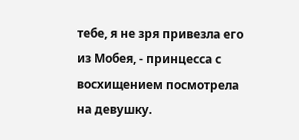тебе, я не зря привезла его из Мобея, - принцесса с восхищением посмотрела на девушку.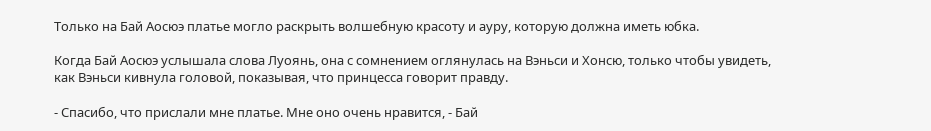Только на Бай Аосюэ платье могло раскрыть волшебную красоту и ауру, которую должна иметь юбка.

Когда Бай Аосюэ услышала слова Луоянь, она с сомнением оглянулась на Вэньси и Хонсю, только чтобы увидеть, как Вэньси кивнула головой, показывая, что принцесса говорит правду.

- Спасибо, что прислали мне платье. Мне оно очень нравится, - Бай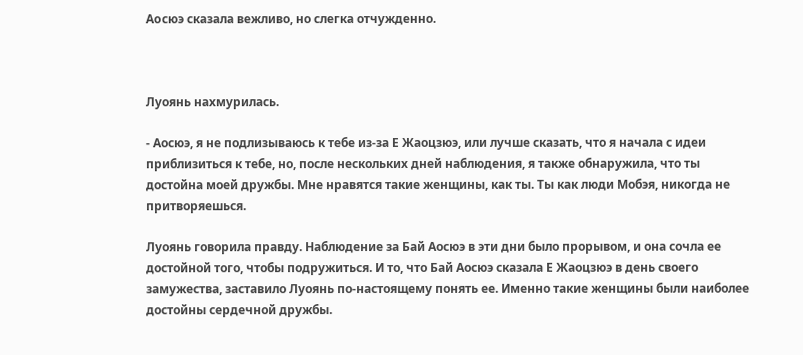Aoсюэ сказала вежливо, но слегка отчужденно.



Луоянь нахмурилась.

- Аосюэ, я не подлизываюсь к тебе из-за Е Жаоцзюэ, или лучше сказать, что я начала с идеи приблизиться к тебе, но, после нескольких дней наблюдения, я также обнаружила, что ты достойна моей дружбы. Мне нравятся такие женщины, как ты. Ты как люди Мобэя, никогда не притворяешься.

Луоянь говорила правду. Наблюдение за Бай Аосюэ в эти дни было прорывом, и она сочла ее достойной того, чтобы подружиться. И то, что Бай Аосюэ сказала Е Жаоцзюэ в день своего замужества, заставило Луоянь по-настоящему понять ее. Именно такие женщины были наиболее достойны сердечной дружбы.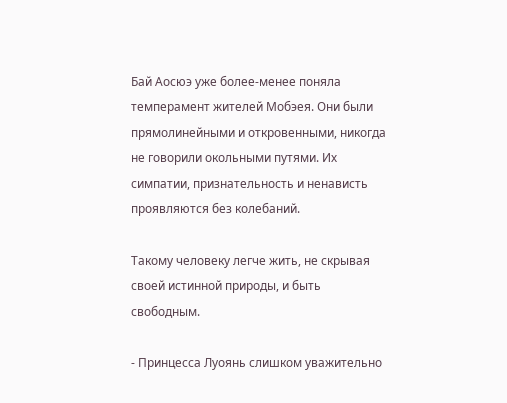Бай Аосюэ уже более-менее поняла темперамент жителей Мобэея. Они были прямолинейными и откровенными, никогда не говорили окольными путями. Их симпатии, признательность и ненависть проявляются без колебаний.

Такому человеку легче жить, не скрывая своей истинной природы, и быть свободным.

- Принцесса Луоянь слишком уважительно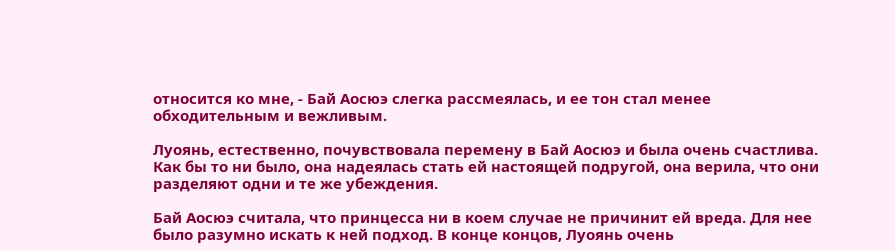относится ко мне, - Бай Аосюэ слегка рассмеялась, и ее тон стал менее обходительным и вежливым.

Луоянь, естественно, почувствовала перемену в Бай Аосюэ и была очень счастлива. Как бы то ни было, она надеялась стать ей настоящей подругой, она верила, что они разделяют одни и те же убеждения.

Бай Аосюэ считала, что принцесса ни в коем случае не причинит ей вреда. Для нее было разумно искать к ней подход. В конце концов, Луоянь очень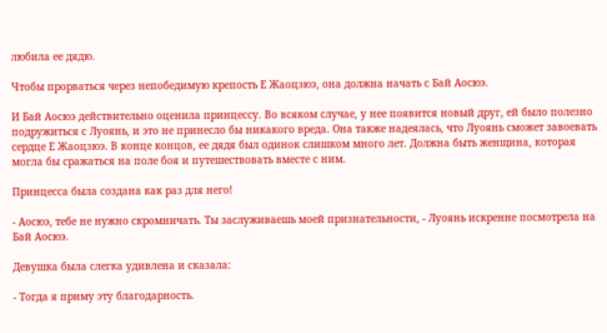любила ее дядю.

Чтобы прорваться через непобедимую крепость Е Жаоцзюэ, она должна начать с Бай Аосюэ.

И Бай Aoсюэ действительно оценила принцессу. Во всяком случае, у нее появится новый друг, ей было полезно подружиться с Луоянь, и это не принесло бы никакого вреда. Она также надеялась, что Луоянь сможет завоевать сердце Е Жаоцзюэ. В конце концов, ее дядя был одинок слишком много лет. Должна быть женщина, которая могла бы сражаться на поле боя и путешествовать вместе с ним.

Принцесса была создана как раз для него!

- Аосюэ, тебе не нужно скромничать. Ты заслуживаешь моей признательности, - Луоянь искренне посмотрела на Бай Аосюэ.

Девушка была слегка удивлена и сказала:

- Тогда я приму эту благодарность.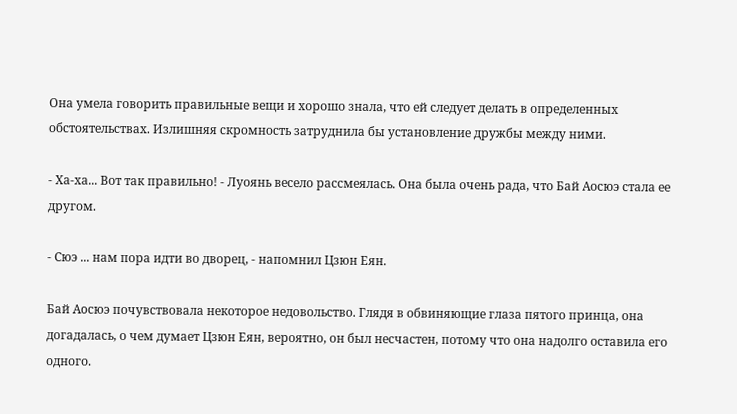Она умела говорить правильные вещи и хорошо знала, что ей следует делать в определенных обстоятельствах. Излишняя скромность затруднила бы установление дружбы между ними.

- Ха-ха... Вот так правильно! - Луоянь весело рассмеялась. Она была очень рада, что Бай Аосюэ стала ее другом.

- Сюэ ... нам пора идти во дворец, - напомнил Цзюн Еян.

Бай Aoсюэ почувствовала некоторое недовольство. Глядя в обвиняющие глаза пятого принца, она догадалась, о чем думает Цзюн Еян, вероятно, он был несчастен, потому что она надолго оставила его одного.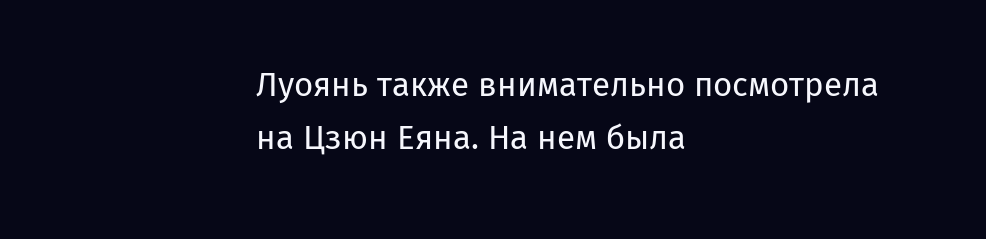Луоянь также внимательно посмотрела на Цзюн Еяна. На нем была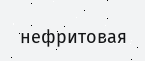нефритовая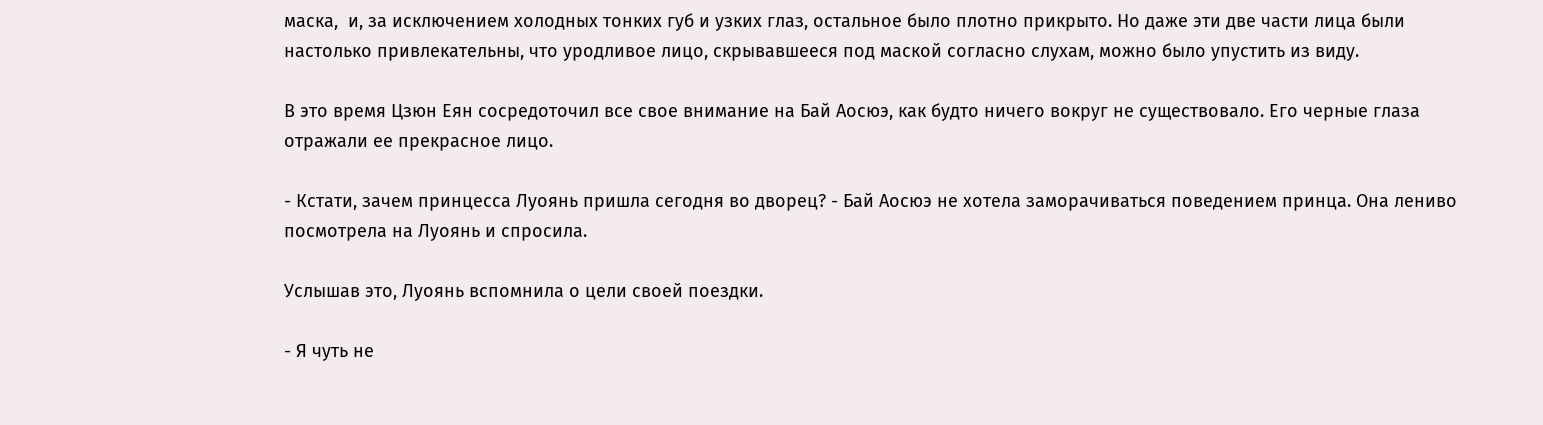маска,  и, за исключением холодных тонких губ и узких глаз, остальное было плотно прикрыто. Но даже эти две части лица были настолько привлекательны, что уродливое лицо, скрывавшееся под маской согласно слухам, можно было упустить из виду.

В это время Цзюн Еян сосредоточил все свое внимание на Бай Аосюэ, как будто ничего вокруг не существовало. Его черные глаза отражали ее прекрасное лицо.

- Кстати, зачем принцесса Луоянь пришла сегодня во дворец? - Бай Aoсюэ не хотела заморачиваться поведением принца. Она лениво посмотрела на Луоянь и спросила.

Услышав это, Луоянь вспомнила о цели своей поездки.

- Я чуть не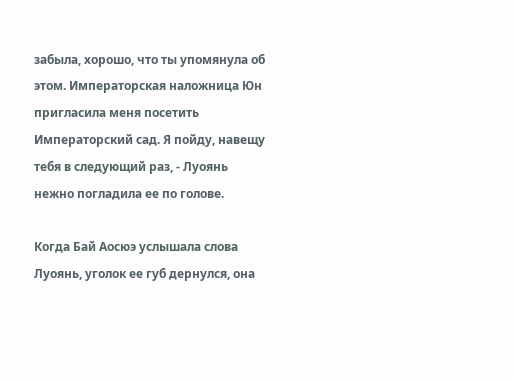забыла, хорошо, что ты упомянула об этом. Императорская наложница Юн пригласила меня посетить Императорский сад. Я пойду, навещу тебя в следующий раз, - Луоянь нежно погладила ее по голове.

Когда Бай Аосюэ услышала слова Луоянь, уголок ее губ дернулся, она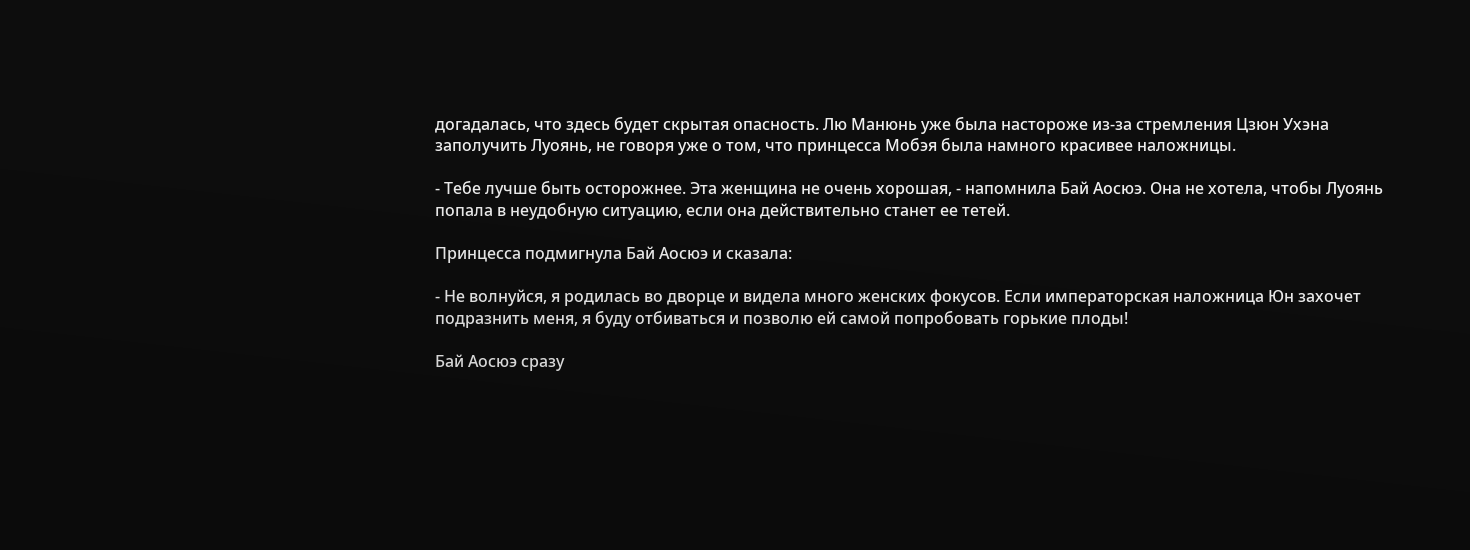догадалась, что здесь будет скрытая опасность. Лю Манюнь уже была настороже из-за стремления Цзюн Ухэна заполучить Луоянь, не говоря уже о том, что принцесса Мобэя была намного красивее наложницы.

- Тебе лучше быть осторожнее. Эта женщина не очень хорошая, - напомнила Бай Aoсюэ. Она не хотела, чтобы Луоянь попала в неудобную ситуацию, если она действительно станет ее тетей.

Принцесса подмигнула Бай Аосюэ и сказала:

- Не волнуйся, я родилась во дворце и видела много женских фокусов. Если императорская наложница Юн захочет подразнить меня, я буду отбиваться и позволю ей самой попробовать горькие плоды!

Бай Аосюэ сразу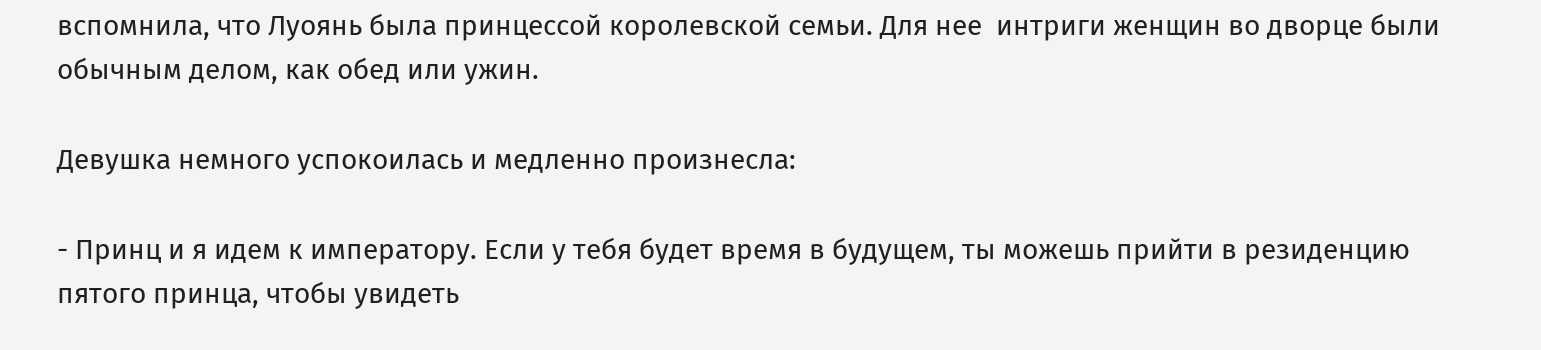вспомнила, что Луоянь была принцессой королевской семьи. Для нее  интриги женщин во дворце были обычным делом, как обед или ужин.

Девушка немного успокоилась и медленно произнесла:

- Принц и я идем к императору. Если у тебя будет время в будущем, ты можешь прийти в резиденцию пятого принца, чтобы увидеть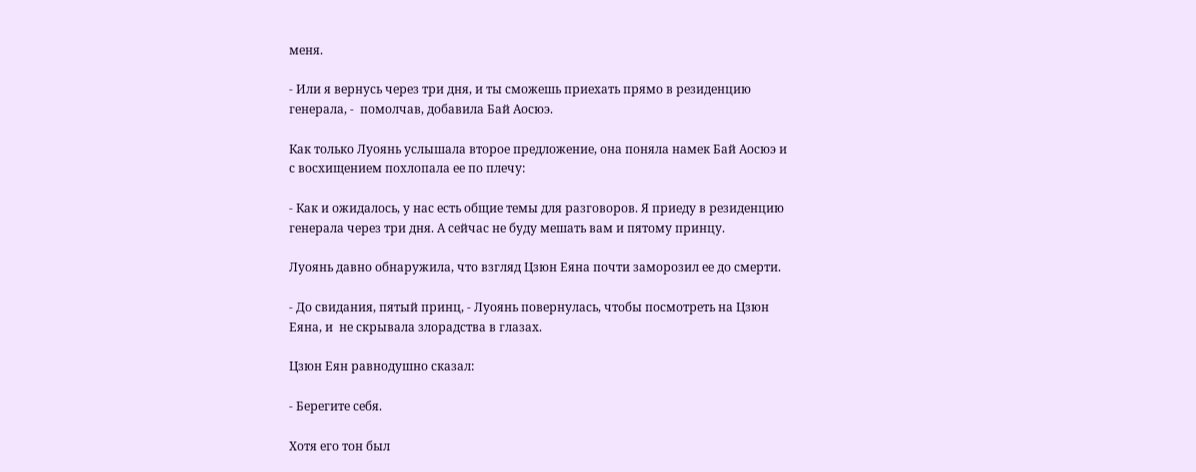меня.

- Или я вернусь через три дня, и ты сможешь приехать прямо в резиденцию генерала, -  помолчав, добавила Бай Аосюэ.

Как только Луоянь услышала второе предложение, она поняла намек Бай Аосюэ и с восхищением похлопала ее по плечу:

- Как и ожидалось, у нас есть общие темы для разговоров. Я приеду в резиденцию генерала через три дня. А сейчас не буду мешать вам и пятому принцу.

Луоянь давно обнаружила, что взгляд Цзюн Еяна почти заморозил ее до смерти.

- До свидания, пятый принц, - Луоянь повернулась, чтобы посмотреть на Цзюн Еяна, и  не скрывала злорадства в глазах.

Цзюн Еян равнодушно сказал:

- Берегите себя.

Хотя его тон был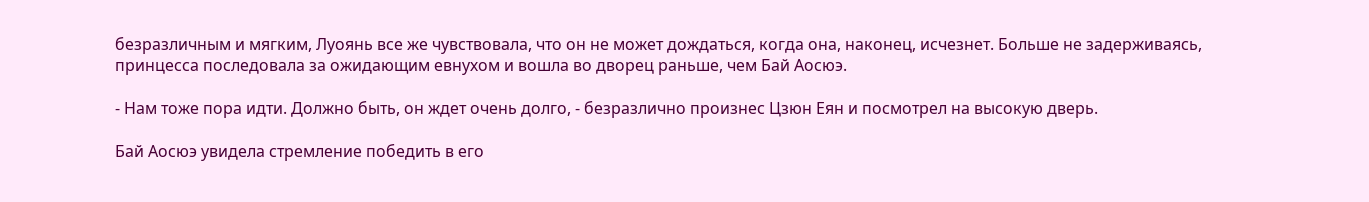безразличным и мягким, Луоянь все же чувствовала, что он не может дождаться, когда она, наконец, исчезнет. Больше не задерживаясь, принцесса последовала за ожидающим евнухом и вошла во дворец раньше, чем Бай Аосюэ.

- Нам тоже пора идти. Должно быть, он ждет очень долго, - безразлично произнес Цзюн Еян и посмотрел на высокую дверь.

Бай Аосюэ увидела стремление победить в его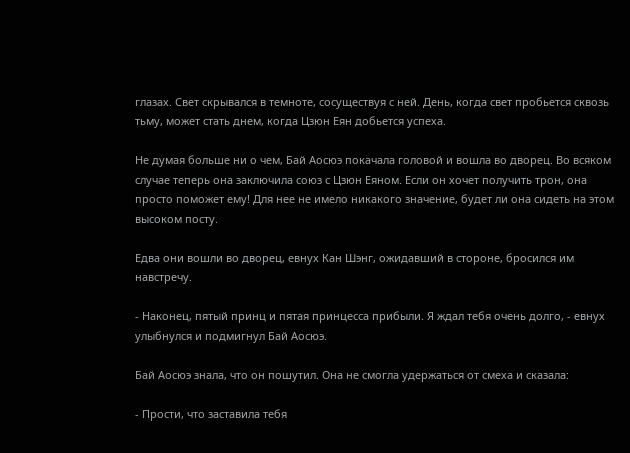глазах. Свет скрывался в темноте, сосуществуя с ней. День, когда свет пробьется сквозь тьму, может стать днем, когда Цзюн Еян добьется успеха.

Не думая больше ни о чем, Бай Аосюэ покачала головой и вошла во дворец. Во всяком случае теперь она заключила союз с Цзюн Еяном. Если он хочет получить трон, она просто поможет ему! Для нее не имело никакого значение, будет ли она сидеть на этом высоком посту.

Едва они вошли во дворец, евнух Кан Шэнг, ожидавший в стороне, бросился им навстречу.

- Наконец, пятый принц и пятая принцесса прибыли. Я ждал тебя очень долго, - евнух улыбнулся и подмигнул Бай Аосюэ.

Бай Aoсюэ знала, что он пошутил. Она не смогла удержаться от смеха и сказала:

- Прости, что заставила тебя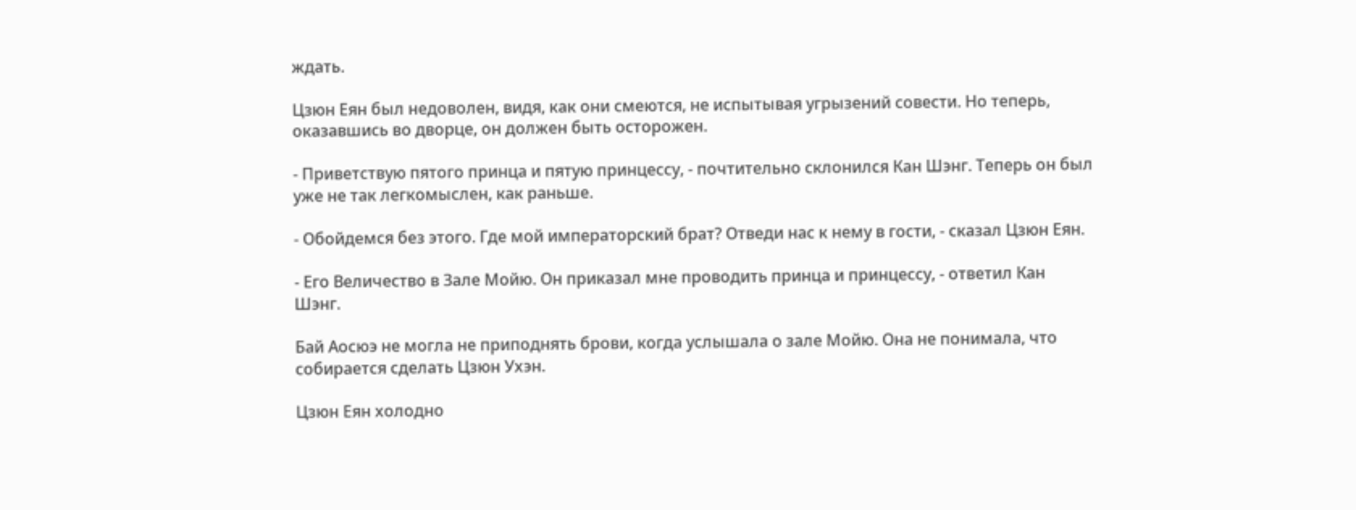ждать.

Цзюн Еян был недоволен, видя, как они смеются, не испытывая угрызений совести. Но теперь, оказавшись во дворце, он должен быть осторожен.

- Приветствую пятого принца и пятую принцессу, - почтительно склонился Кан Шэнг. Теперь он был уже не так легкомыслен, как раньше.

- Обойдемся без этого. Где мой императорский брат? Отведи нас к нему в гости, - сказал Цзюн Еян.

- Его Величество в Зале Мойю. Он приказал мне проводить принца и принцессу, - ответил Кан Шэнг.

Бай Аосюэ не могла не приподнять брови, когда услышала о зале Мойю. Она не понимала, что собирается сделать Цзюн Ухэн.

Цзюн Еян холодно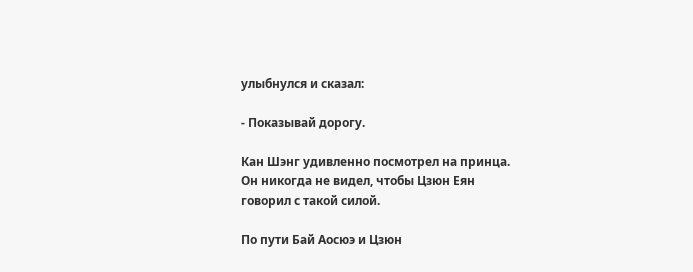улыбнулся и сказал:

- Показывай дорогу.

Кан Шэнг удивленно посмотрел на принца. Он никогда не видел, чтобы Цзюн Еян говорил с такой силой.

По пути Бай Аосюэ и Цзюн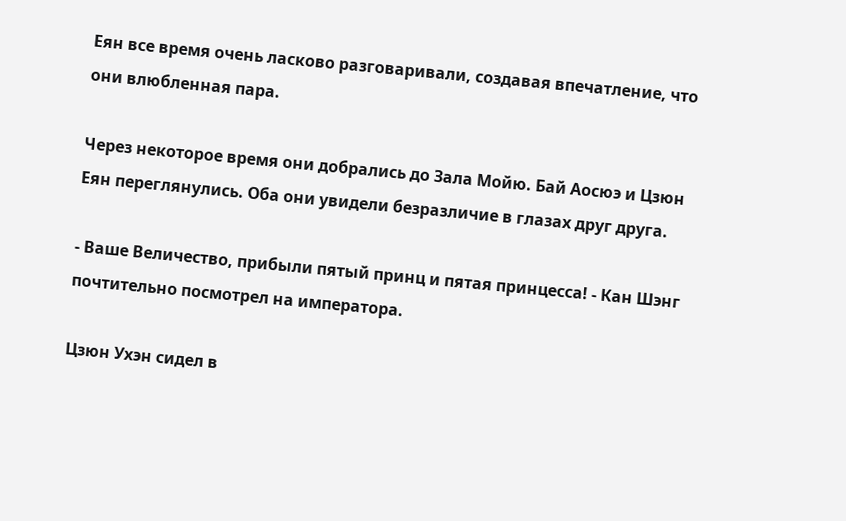Еян все время очень ласково разговаривали, создавая впечатление, что они влюбленная пара.

Через некоторое время они добрались до Зала Мойю. Бай Аосюэ и Цзюн Еян переглянулись. Оба они увидели безразличие в глазах друг друга.

- Ваше Величество, прибыли пятый принц и пятая принцесса! - Кан Шэнг почтительно посмотрел на императора.

Цзюн Ухэн сидел в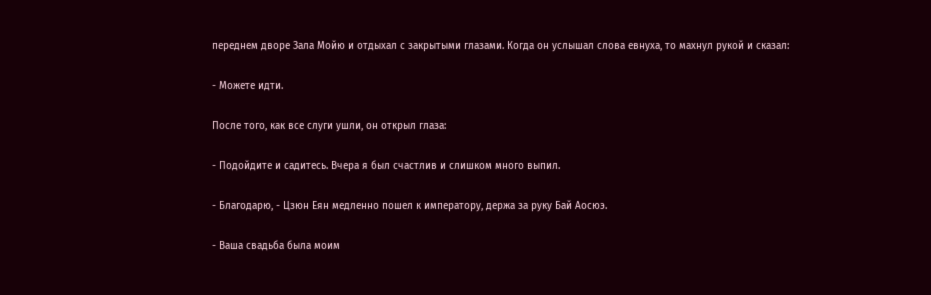переднем дворе Зала Мойю и отдыхал с закрытыми глазами. Когда он услышал слова евнуха, то махнул рукой и сказал:

- Можете идти.

После того, как все слуги ушли, он открыл глаза:

- Подойдите и садитесь. Вчера я был счастлив и слишком много выпил.

- Благодарю, - Цзюн Еян медленно пошел к императору, держа за руку Бай Aoсюэ.

- Ваша свадьба была моим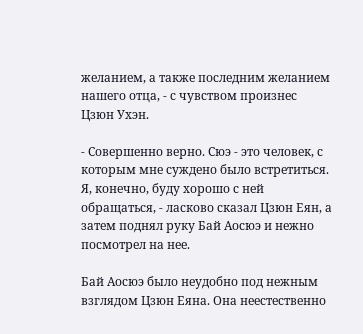желанием, а также последним желанием нашего отца, - с чувством произнес Цзюн Ухэн.

- Совершенно верно. Сюэ - это человек, с которым мне суждено было встретиться. Я, конечно, буду хорошо с ней обращаться, - ласково сказал Цзюн Еян, а затем поднял руку Бай Аосюэ и нежно посмотрел на нее.

Бай Аосюэ было неудобно под нежным взглядом Цзюн Еяна. Она неестественно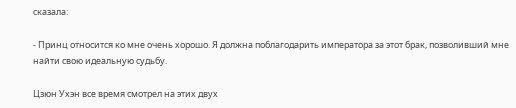сказала:

- Принц относится ко мне очень хорошо. Я должна поблагодарить императора за этот брак, позволивший мне найти свою идеальную судьбу.

Цзюн Ухэн все время смотрел на этих двух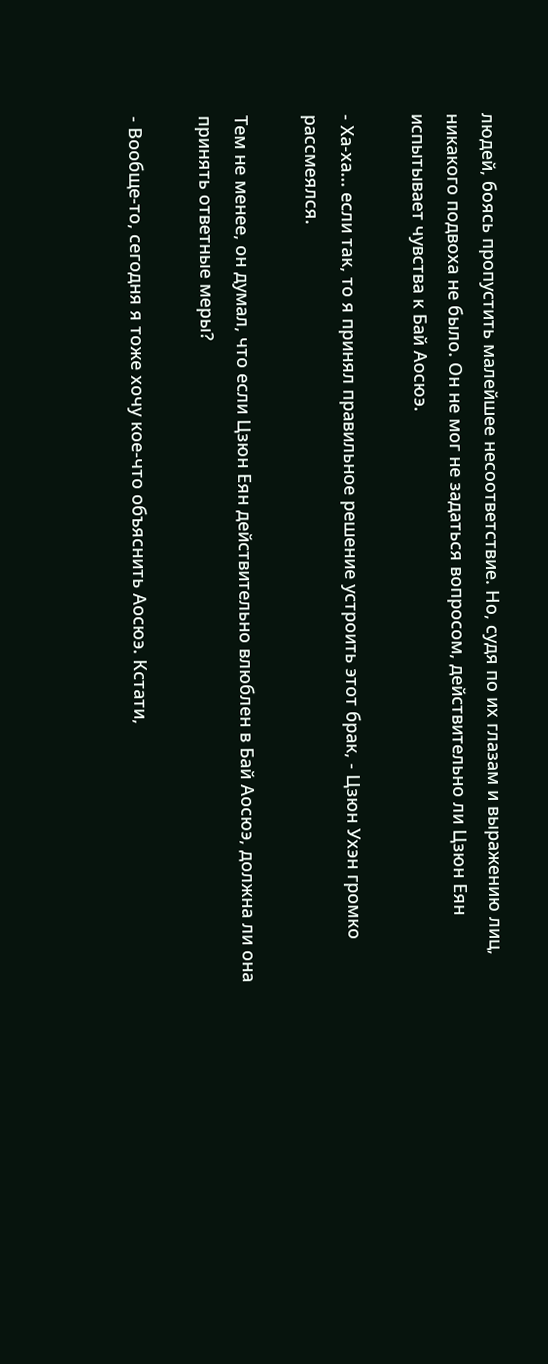людей, боясь пропустить малейшее несоответствие. Но, судя по их глазам и выражению лиц, никакого подвоха не было. Он не мог не задаться вопросом, действительно ли Цзюн Еян испытывает чувства к Бай Аосюэ.

- Ха-ха... если так, то я принял правильное решение устроить этот брак, - Цзюн Ухэн громко рассмеялся.

Тем не менее, он думал, что если Цзюн Еян действительно влюблен в Бай Аосюэ, должна ли она принять ответные меры?

- Вообще-то, сегодня я тоже хочу кое-что объяснить Аосюэ. Кстати,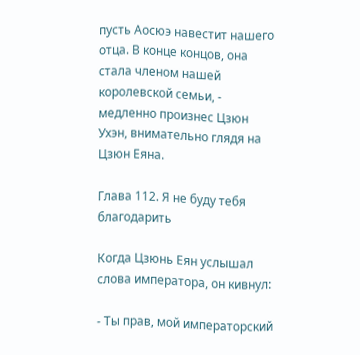пусть Аосюэ навестит нашего отца. В конце концов, она стала членом нашей королевской семьи, - медленно произнес Цзюн Ухэн, внимательно глядя на Цзюн Еяна.

Глава 112. Я не буду тебя благодарить

Когда Цзюнь Еян услышал слова императора, он кивнул:

- Ты прав, мой императорский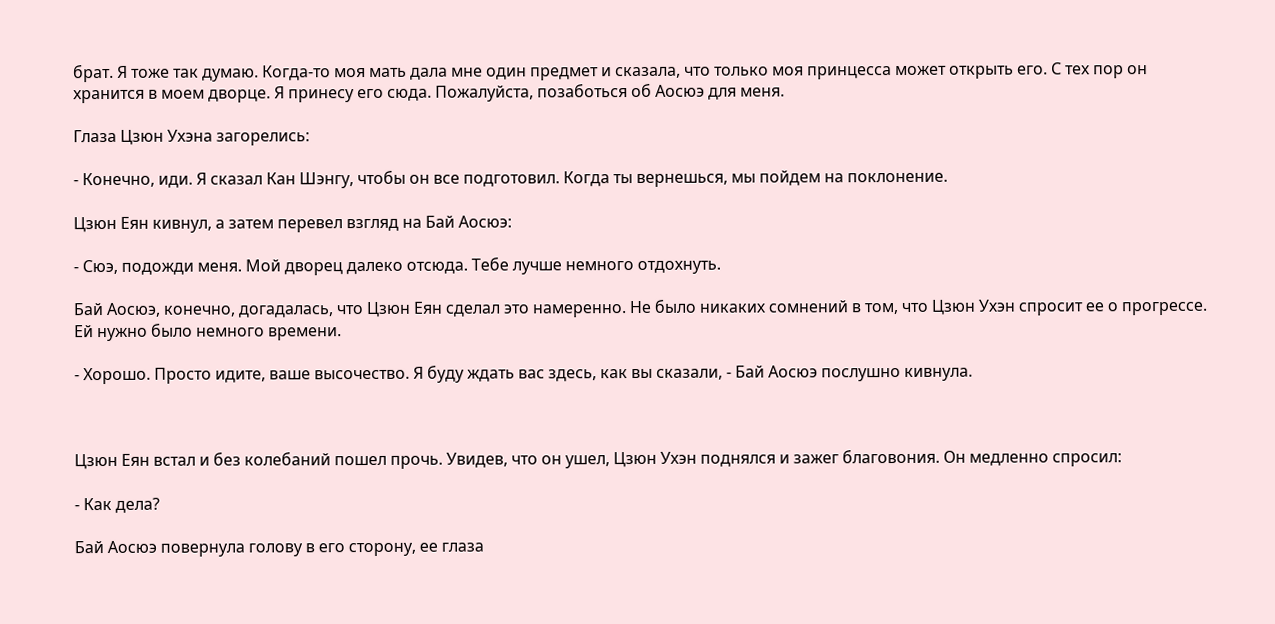брат. Я тоже так думаю. Когда-то моя мать дала мне один предмет и сказала, что только моя принцесса может открыть его. С тех пор он хранится в моем дворце. Я принесу его сюда. Пожалуйста, позаботься об Аосюэ для меня.

Глаза Цзюн Ухэна загорелись:

- Конечно, иди. Я сказал Кан Шэнгу, чтобы он все подготовил. Когда ты вернешься, мы пойдем на поклонение.

Цзюн Еян кивнул, а затем перевел взгляд на Бай Aoсюэ:

- Сюэ, подожди меня. Мой дворец далеко отсюда. Тебе лучше немного отдохнуть.

Бай Аосюэ, конечно, догадалась, что Цзюн Еян сделал это намеренно. Не было никаких сомнений в том, что Цзюн Ухэн спросит ее о прогрессе. Ей нужно было немного времени.

- Хорошо. Просто идите, ваше высочество. Я буду ждать вас здесь, как вы сказали, - Бай Аосюэ послушно кивнула.



Цзюн Еян встал и без колебаний пошел прочь. Увидев, что он ушел, Цзюн Ухэн поднялся и зажег благовония. Он медленно спросил:

- Как дела?

Бай Aoсюэ повернула голову в его сторону, ее глаза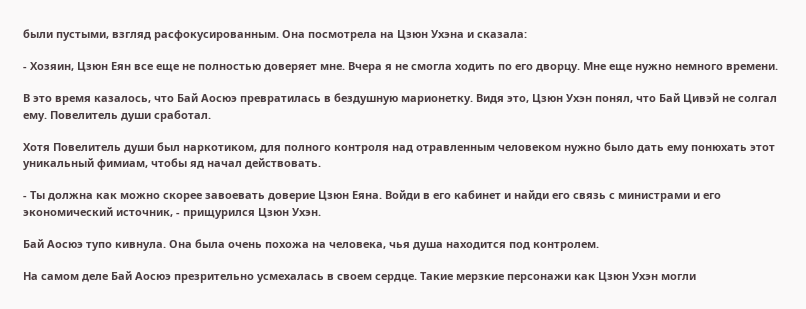были пустыми, взгляд расфокусированным. Она посмотрела на Цзюн Ухэна и сказала:

- Хозяин, Цзюн Еян все еще не полностью доверяет мне. Вчера я не смогла ходить по его дворцу. Мне еще нужно немного времени.

В это время казалось, что Бай Аосюэ превратилась в бездушную марионетку. Видя это, Цзюн Ухэн понял, что Бай Цивэй не солгал ему. Повелитель души сработал.

Хотя Повелитель души был наркотиком, для полного контроля над отравленным человеком нужно было дать ему понюхать этот уникальный фимиам, чтобы яд начал действовать.

- Ты должна как можно скорее завоевать доверие Цзюн Еяна. Войди в его кабинет и найди его связь с министрами и его экономический источник, - прищурился Цзюн Ухэн.

Бай Aoсюэ тупо кивнула. Она была очень похожа на человека, чья душа находится под контролем.

На самом деле Бай Аосюэ презрительно усмехалась в своем сердце. Такие мерзкие персонажи как Цзюн Ухэн могли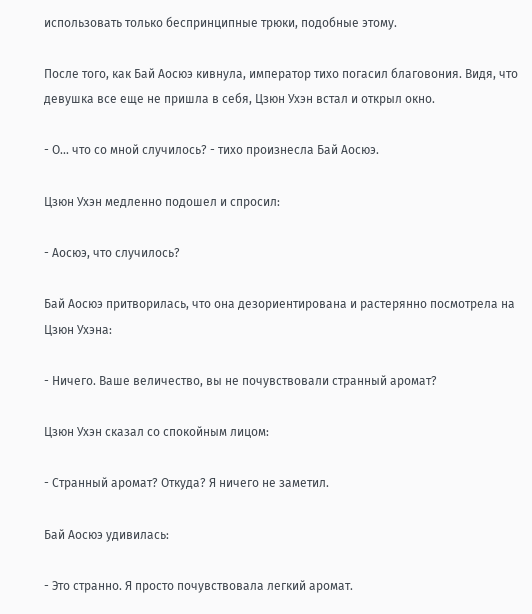использовать только беспринципные трюки, подобные этому.

После того, как Бай Аосюэ кивнула, император тихо погасил благовония. Видя, что девушка все еще не пришла в себя, Цзюн Ухэн встал и открыл окно.

- О... что со мной случилось? - тихо произнесла Бай Аосюэ.

Цзюн Ухэн медленно подошел и спросил:

- Аосюэ, что случилось?

Бай Aoсюэ притворилась, что она дезориентирована и растерянно посмотрела на Цзюн Ухэна:

- Ничего. Ваше величество, вы не почувствовали странный аромат?

Цзюн Ухэн сказал со спокойным лицом:

- Странный аромат? Откуда? Я ничего не заметил.

Бай Аосюэ удивилась:

- Это странно. Я просто почувствовала легкий аромат.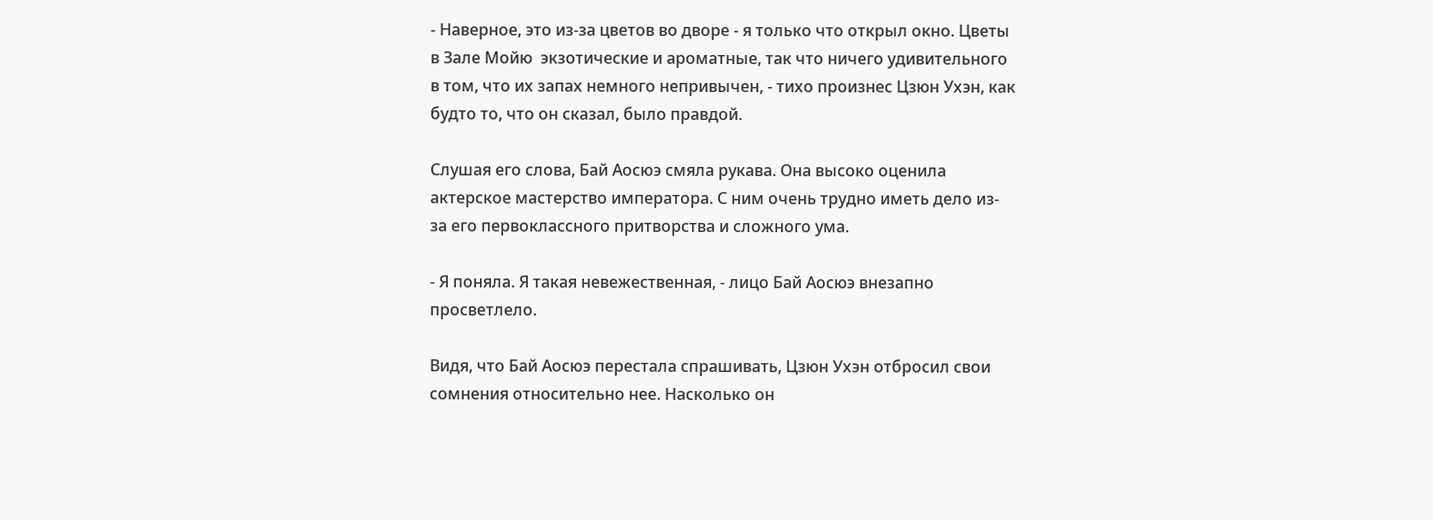- Наверное, это из-за цветов во дворе - я только что открыл окно. Цветы в Зале Мойю  экзотические и ароматные, так что ничего удивительного в том, что их запах немного непривычен, - тихо произнес Цзюн Ухэн, как будто то, что он сказал, было правдой.

Слушая его слова, Бай Аосюэ смяла рукава. Она высоко оценила актерское мастерство императора. С ним очень трудно иметь дело из-за его первоклассного притворства и сложного ума.

- Я поняла. Я такая невежественная, - лицо Бай Аосюэ внезапно просветлело.

Видя, что Бай Аосюэ перестала спрашивать, Цзюн Ухэн отбросил свои сомнения относительно нее. Насколько он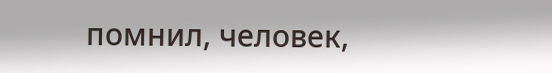помнил, человек,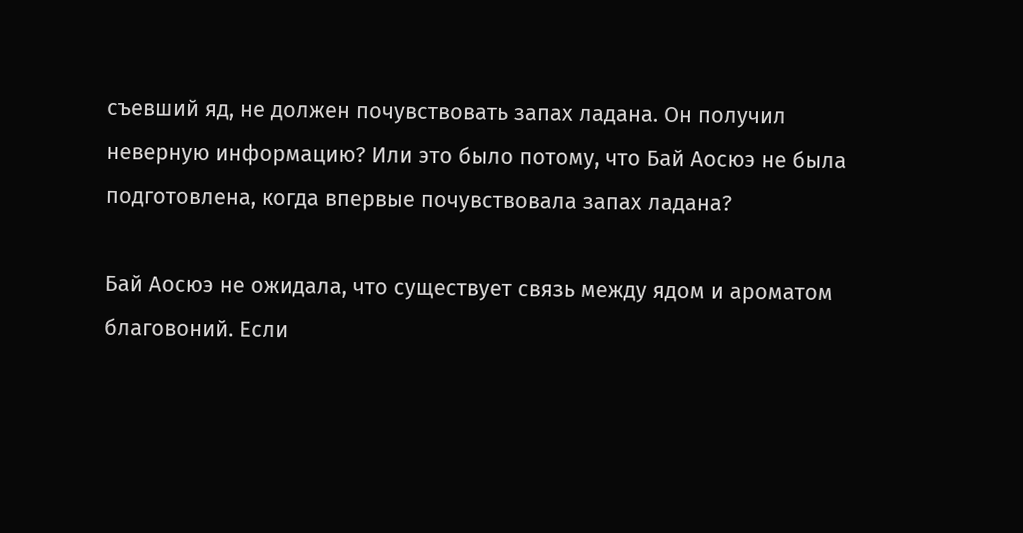съевший яд, не должен почувствовать запах ладана. Он получил неверную информацию? Или это было потому, что Бай Аосюэ не была подготовлена, когда впервые почувствовала запах ладана?

Бай Аосюэ не ожидала, что существует связь между ядом и ароматом благовоний. Если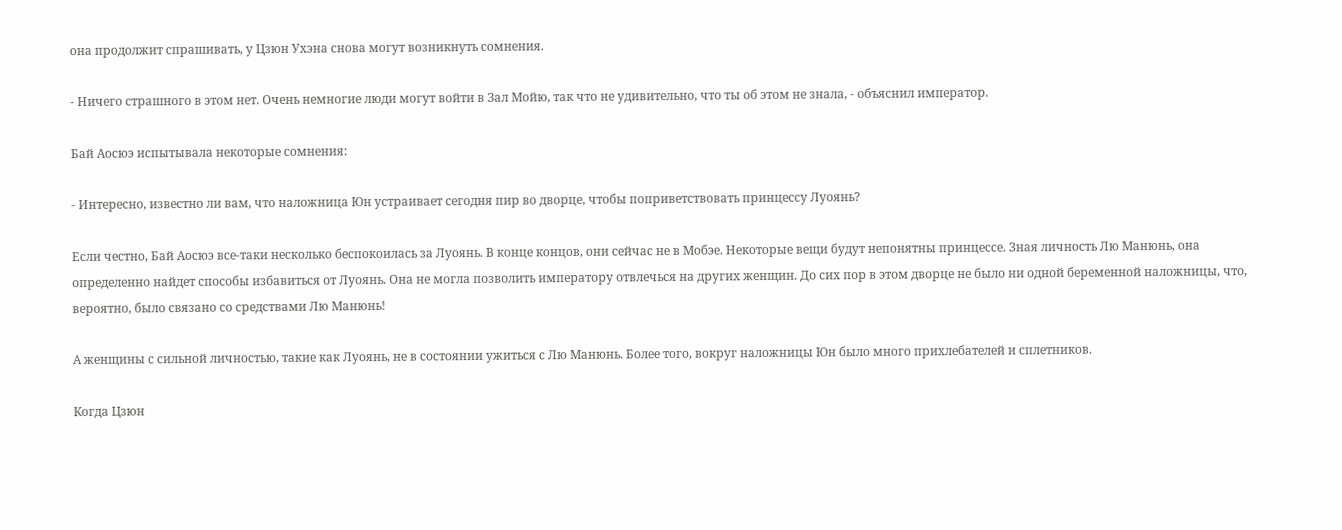она продолжит спрашивать, у Цзюн Ухэна снова могут возникнуть сомнения.

- Ничего страшного в этом нет. Очень немногие люди могут войти в Зал Мойю, так что не удивительно, что ты об этом не знала, - объяснил император.

Бай Аосюэ испытывала некоторые сомнения:

- Интересно, известно ли вам, что наложница Юн устраивает сегодня пир во дворце, чтобы поприветствовать принцессу Луоянь?

Если честно, Бай Aoсюэ все-таки несколько беспокоилась за Луоянь. В конце концов, они сейчас не в Мобэе. Некоторые вещи будут непонятны принцессе. Зная личность Лю Манюнь, она определенно найдет способы избавиться от Луоянь. Она не могла позволить императору отвлечься на других женщин. До сих пор в этом дворце не было ни одной беременной наложницы, что, вероятно, было связано со средствами Лю Манюнь!

А женщины с сильной личностью, такие как Луоянь, не в состоянии ужиться с Лю Манюнь. Более того, вокруг наложницы Юн было много прихлебателей и сплетников.

Когда Цзюн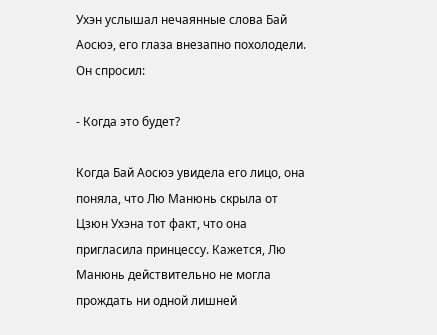Ухэн услышал нечаянные слова Бай Аосюэ, его глаза внезапно похолодели. Он спросил:

- Когда это будет?

Когда Бай Аосюэ увидела его лицо, она поняла, что Лю Манюнь скрыла от Цзюн Ухэна тот факт, что она пригласила принцессу. Кажется, Лю Манюнь действительно не могла прождать ни одной лишней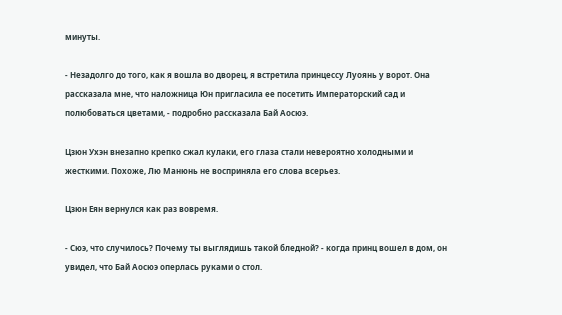минуты.

- Незадолго до того, как я вошла во дворец, я встретила принцессу Луоянь у ворот. Она рассказала мне, что наложница Юн пригласила ее посетить Императорский сад и полюбоваться цветами, - подробно рассказала Бай Аосюэ.

Цзюн Ухэн внезапно крепко сжал кулаки, его глаза стали невероятно холодными и жесткими. Похоже, Лю Манюнь не восприняла его слова всерьез.

Цзюн Еян вернулся как раз вовремя.

- Сюэ, что случилось? Почему ты выглядишь такой бледной? - когда принц вошел в дом, он увидел, что Бай Аосюэ оперлась руками о стол.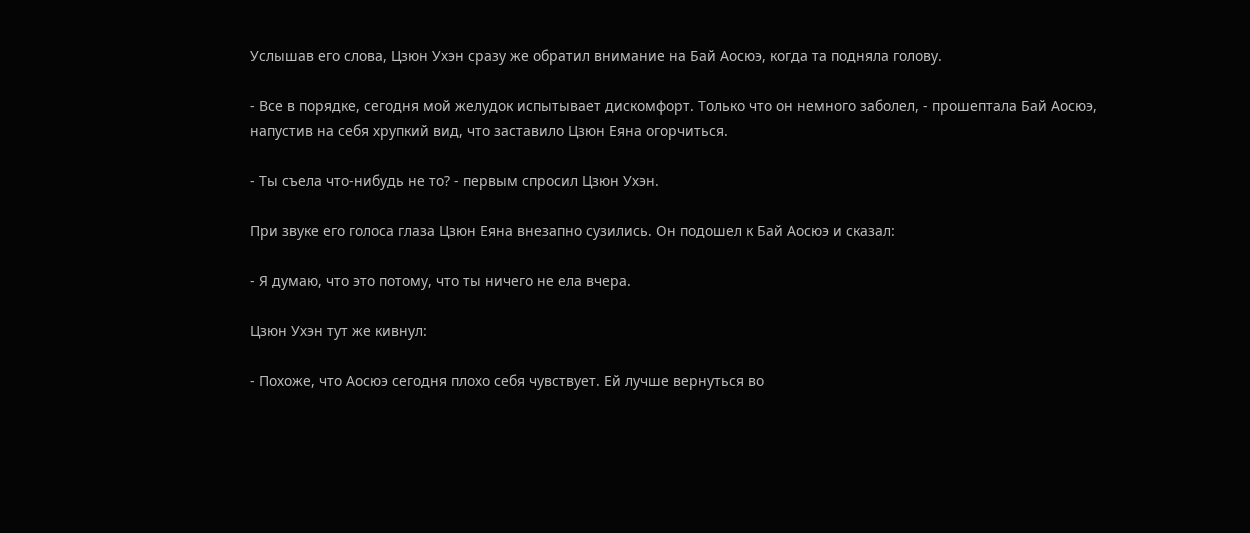Услышав его слова, Цзюн Ухэн сразу же обратил внимание на Бай Аосюэ, когда та подняла голову.

- Все в порядке, сегодня мой желудок испытывает дискомфорт. Только что он немного заболел, - прошептала Бай Аосюэ, напустив на себя хрупкий вид, что заставило Цзюн Еяна огорчиться.

- Ты съела что-нибудь не то? - первым спросил Цзюн Ухэн.

При звуке его голоса глаза Цзюн Еяна внезапно сузились. Он подошел к Бай Аосюэ и сказал:

- Я думаю, что это потому, что ты ничего не ела вчера.

Цзюн Ухэн тут же кивнул:

- Похоже, что Аосюэ сегодня плохо себя чувствует. Ей лучше вернуться во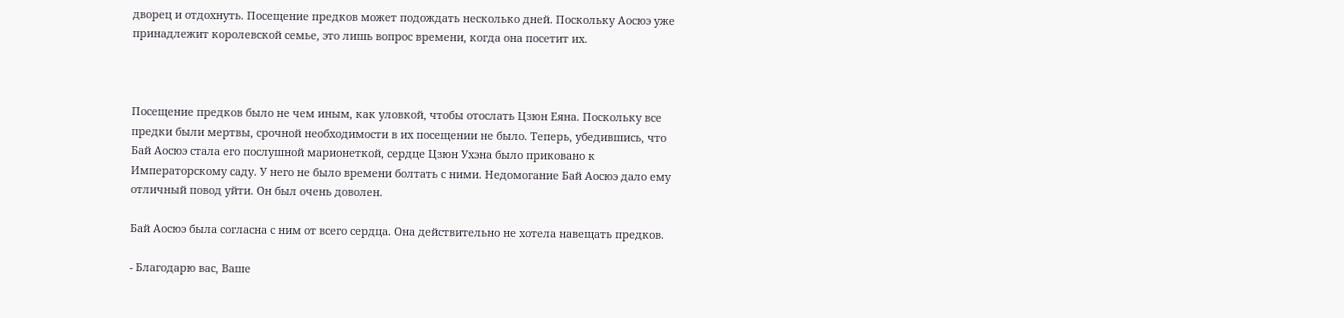дворец и отдохнуть. Посещение предков может подождать несколько дней. Поскольку Аосюэ уже принадлежит королевской семье, это лишь вопрос времени, когда она посетит их.



Посещение предков было не чем иным, как уловкой, чтобы отослать Цзюн Еяна. Поскольку все предки были мертвы, срочной необходимости в их посещении не было. Теперь, убедившись, что Бай Аосюэ стала его послушной марионеткой, сердце Цзюн Ухэна было приковано к Императорскому саду. У него не было времени болтать с ними. Недомогание Бай Аосюэ дало ему отличный повод уйти. Он был очень доволен.

Бай Аосюэ была согласна с ним от всего сердца. Она действительно не хотела навещать предков.

- Благодарю вас, Ваше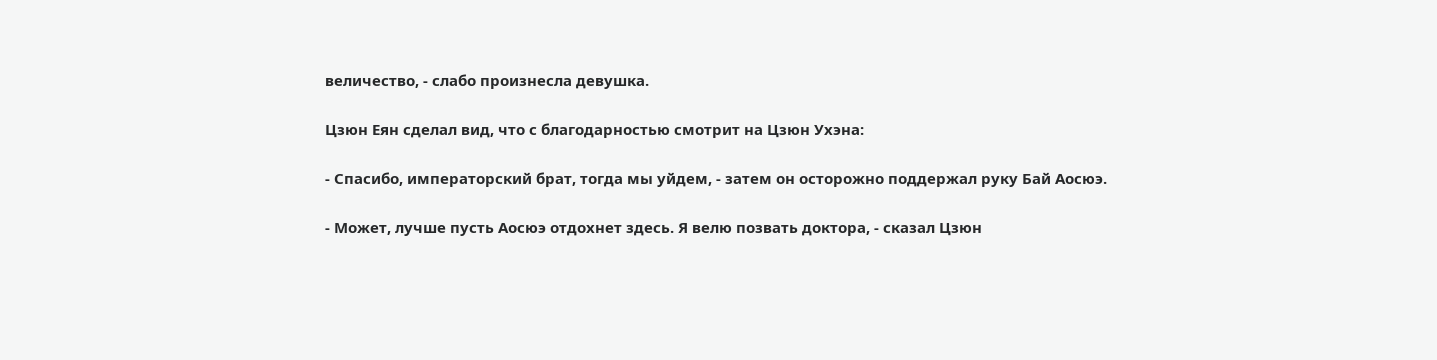величество, - слабо произнесла девушка.

Цзюн Еян сделал вид, что с благодарностью смотрит на Цзюн Ухэна:

- Спасибо, императорский брат, тогда мы уйдем, - затем он осторожно поддержал руку Бай Аосюэ.

- Может, лучше пусть Aoсюэ отдохнет здесь. Я велю позвать доктора, - сказал Цзюн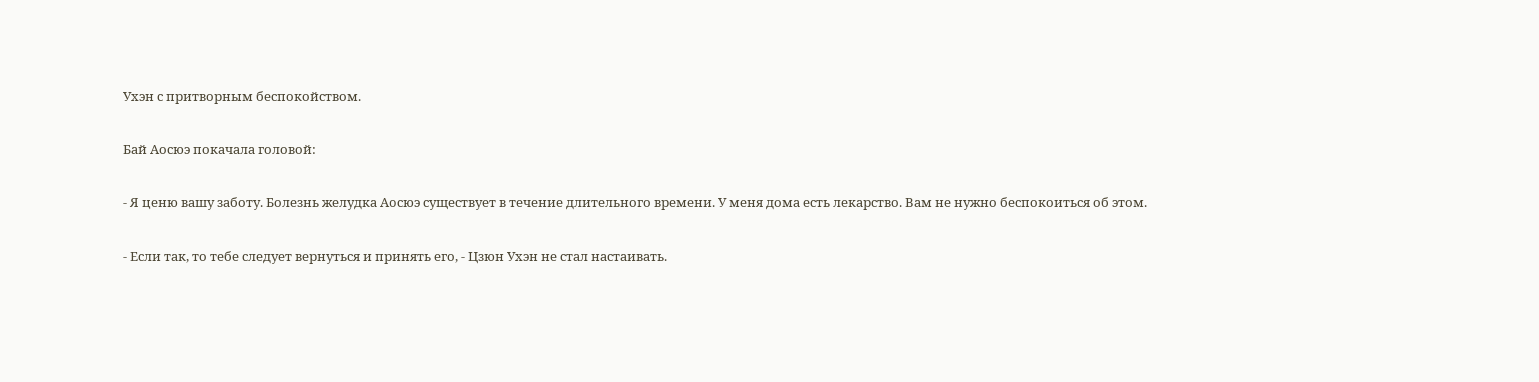Ухэн с притворным беспокойством.

Бай Аосюэ покачала головой:

- Я ценю вашу заботу. Болезнь желудка Aoсюэ существует в течение длительного времени. У меня дома есть лекарство. Вам не нужно беспокоиться об этом.

- Если так, то тебе следует вернуться и принять его, - Цзюн Ухэн не стал настаивать.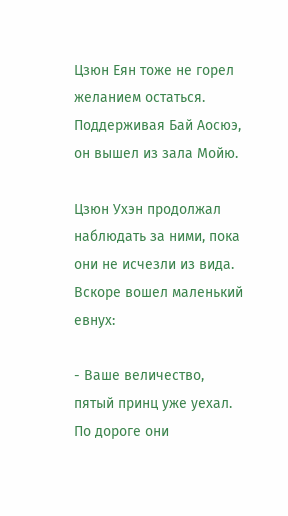Цзюн Еян тоже не горел желанием остаться. Поддерживая Бай Aoсюэ, он вышел из зала Мойю.

Цзюн Ухэн продолжал наблюдать за ними, пока они не исчезли из вида. Вскоре вошел маленький евнух:

- Ваше величество, пятый принц уже уехал. По дороге они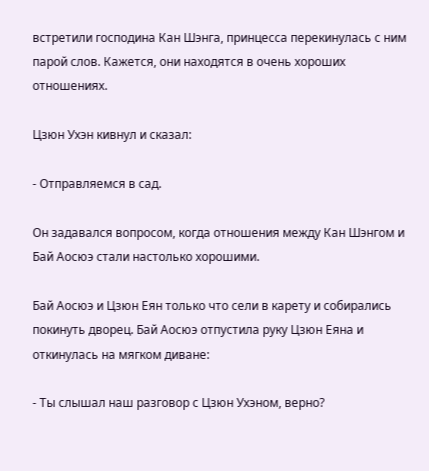встретили господина Кан Шэнга, принцесса перекинулась с ним парой слов. Кажется, они находятся в очень хороших отношениях.

Цзюн Ухэн кивнул и сказал:

- Отправляемся в сад.

Он задавался вопросом, когда отношения между Кан Шэнгом и Бай Аосюэ стали настолько хорошими.

Бай Аосюэ и Цзюн Еян только что сели в карету и собирались покинуть дворец. Бай Аосюэ отпустила руку Цзюн Еяна и откинулась на мягком диване:

- Ты слышал наш разговор с Цзюн Ухэном, верно?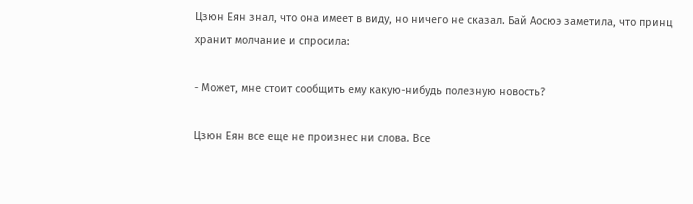Цзюн Еян знал, что она имеет в виду, но ничего не сказал. Бай Аосюэ заметила, что принц хранит молчание и спросила:

- Может, мне стоит сообщить ему какую-нибудь полезную новость?

Цзюн Еян все еще не произнес ни слова. Все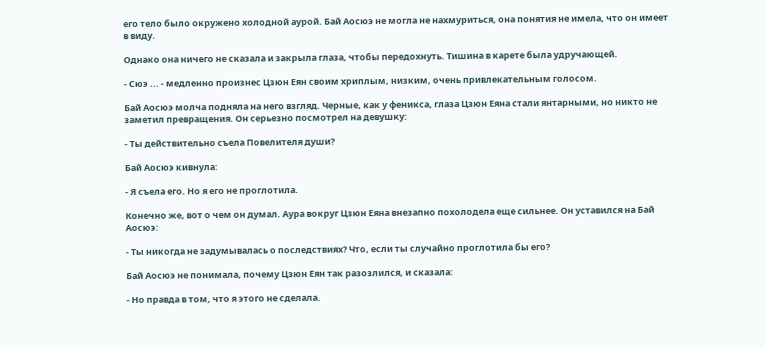его тело было окружено холодной аурой. Бай Аосюэ не могла не нахмуриться, она понятия не имела, что он имеет в виду.

Однако она ничего не сказала и закрыла глаза, чтобы передохнуть. Тишина в карете была удручающей.

- Сюэ ... - медленно произнес Цзюн Еян своим хриплым, низким, очень привлекательным голосом.

Бай Аосюэ молча подняла на него взгляд. Черные, как у феникса, глаза Цзюн Еяна стали янтарными, но никто не заметил превращения. Он серьезно посмотрел на девушку:

- Ты действительно съела Повелителя души?

Бай Aoсюэ кивнула:

- Я съела его. Но я его не проглотила.

Конечно же, вот о чем он думал. Аура вокруг Цзюн Еяна внезапно похолодела еще сильнее. Он уставился на Бай Аосюэ:

- Ты никогда не задумывалась о последствиях? Что, если ты случайно проглотила бы его?

Бай Аосюэ не понимала, почему Цзюн Еян так разозлился, и сказала:

- Но правда в том, что я этого не сделала.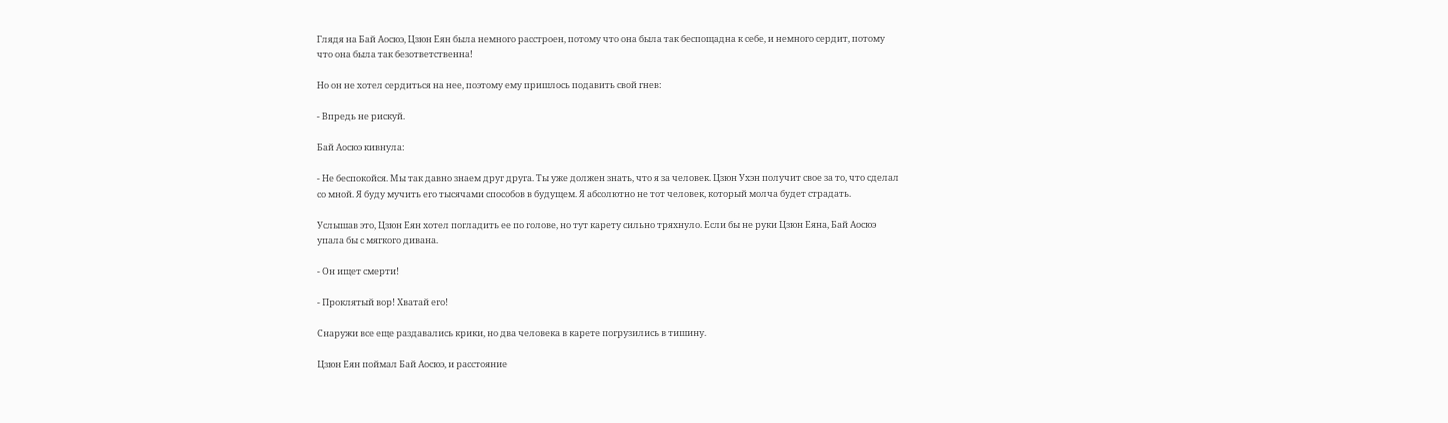Глядя на Бай Аосюэ, Цзюн Еян была немного расстроен, потому что она была так беспощадна к себе, и немного сердит, потому что она была так безответственна!

Но он не хотел сердиться на нее, поэтому ему пришлось подавить свой гнев:

- Впредь не рискуй.

Бай Aoсюэ кивнула:

- Не беспокойся. Мы так давно знаем друг друга. Ты уже должен знать, что я за человек. Цзюн Ухэн получит свое за то, что сделал со мной. Я буду мучить его тысячами способов в будущем. Я абсолютно не тот человек, который молча будет страдать.

Услышав это, Цзюн Еян хотел погладить ее по голове, но тут карету сильно тряхнуло. Если бы не руки Цзюн Еяна, Бай Аосюэ упала бы с мягкого дивана.

- Он ищет смерти!

- Проклятый вор! Хватай его!

Снаружи все еще раздавались крики, но два человека в карете погрузились в тишину.

Цзюн Еян поймал Бай Аосюэ, и расстояние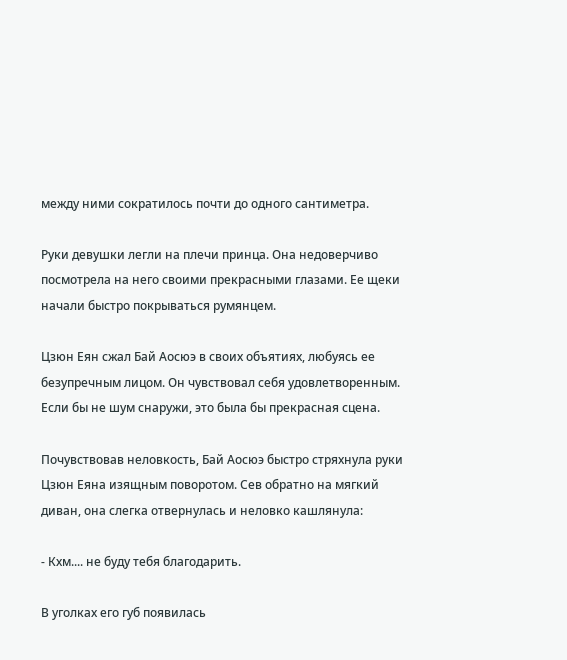между ними сократилось почти до одного сантиметра.

Руки девушки легли на плечи принца. Она недоверчиво посмотрела на него своими прекрасными глазами. Ее щеки начали быстро покрываться румянцем.

Цзюн Еян сжал Бай Aoсюэ в своих объятиях, любуясь ее безупречным лицом. Он чувствовал себя удовлетворенным. Если бы не шум снаружи, это была бы прекрасная сцена.

Почувствовав неловкость, Бай Аосюэ быстро стряхнула руки Цзюн Еяна изящным поворотом. Сев обратно на мягкий диван, она слегка отвернулась и неловко кашлянула:

- Кхм.... не буду тебя благодарить.

В уголках его губ появилась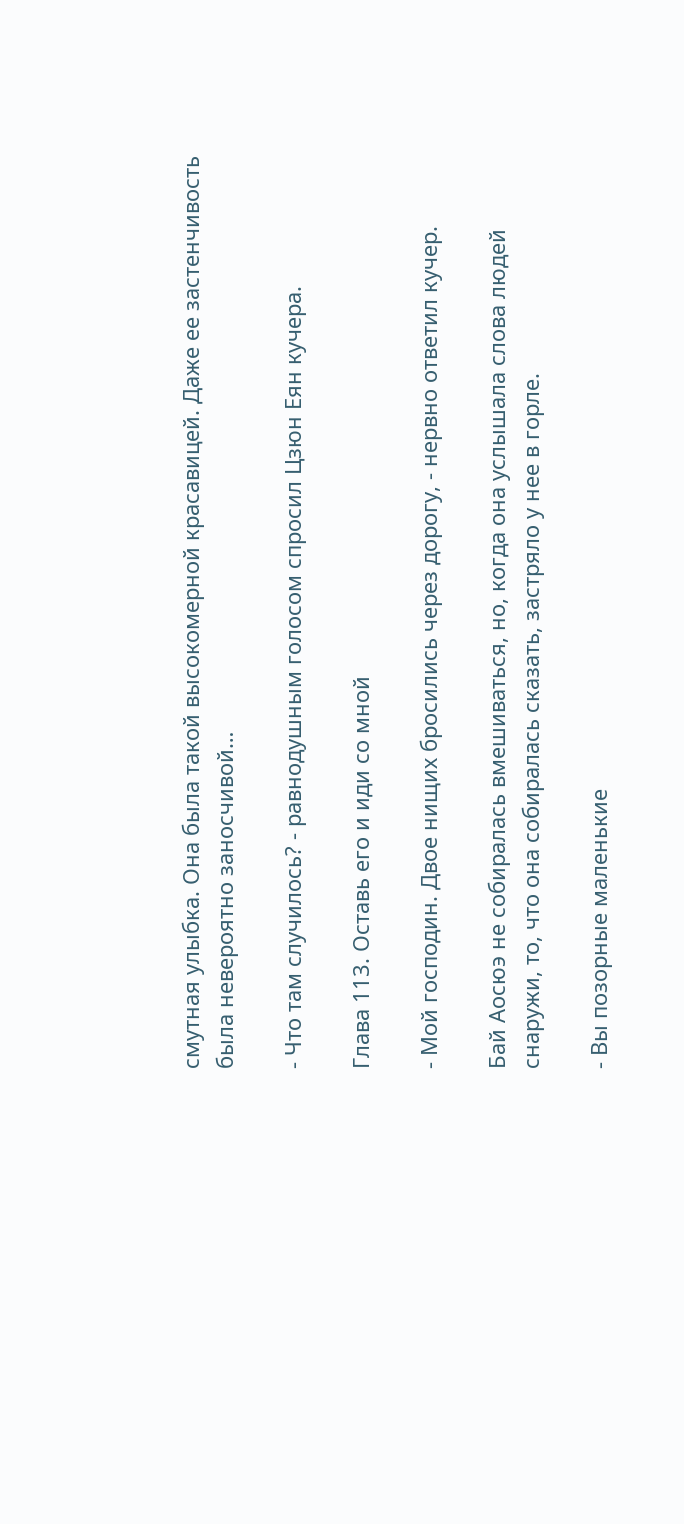смутная улыбка. Она была такой высокомерной красавицей. Даже ее застенчивость была невероятно заносчивой…

- Что там случилось? - равнодушным голосом спросил Цзюн Еян кучера.

Глава 113. Оставь его и иди со мной

- Мой господин. Двое нищих бросились через дорогу, - нервно ответил кучер.

Бай Аосюэ не собиралась вмешиваться, но, когда она услышала слова людей снаружи, то, что она собиралась сказать, застряло у нее в горле.

- Вы позорные маленькие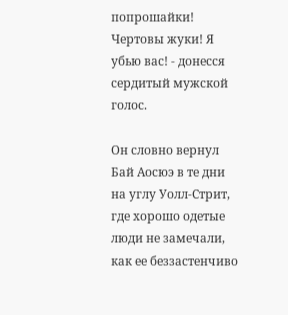попрошайки! Чертовы жуки! Я убью вас! - донесся сердитый мужской голос.

Он словно вернул Бай Аосюэ в те дни на углу Уолл-Стрит, где хорошо одетые люди не замечали, как ее беззастенчиво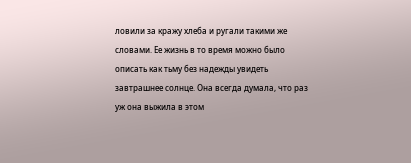ловили за кражу хлеба и ругали такими же словами. Ее жизнь в то время можно было описать как тьму без надежды увидеть завтрашнее солнце. Она всегда думала, что раз уж она выжила в этом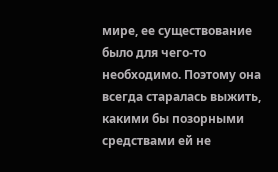мире, ее существование было для чего-то необходимо. Поэтому она всегда старалась выжить, какими бы позорными средствами ей не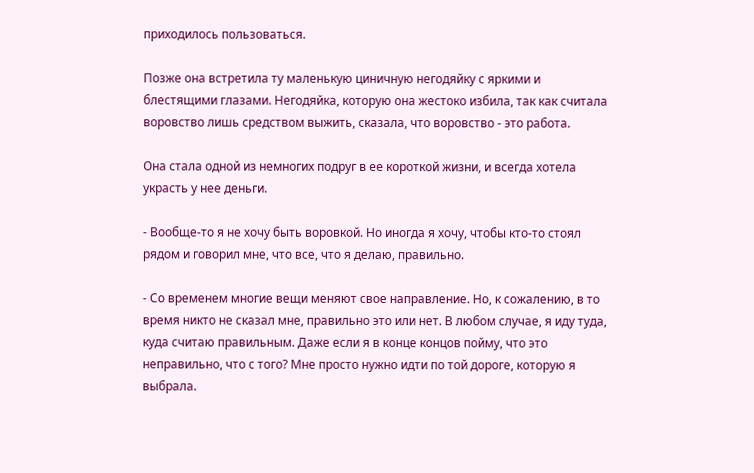приходилось пользоваться.

Позже она встретила ту маленькую циничную негодяйку с яркими и блестящими глазами. Негодяйка, которую она жестоко избила, так как считала воровство лишь средством выжить, сказала, что воровство - это работа.

Она стала одной из немногих подруг в ее короткой жизни, и всегда хотела украсть у нее деньги.

- Вообще-то я не хочу быть воровкой. Но иногда я хочу, чтобы кто-то стоял рядом и говорил мне, что все, что я делаю, правильно.

- Со временем многие вещи меняют свое направление. Но, к сожалению, в то время никто не сказал мне, правильно это или нет. В любом случае, я иду туда, куда считаю правильным. Даже если я в конце концов пойму, что это неправильно, что с того? Мне просто нужно идти по той дороге, которую я выбрала.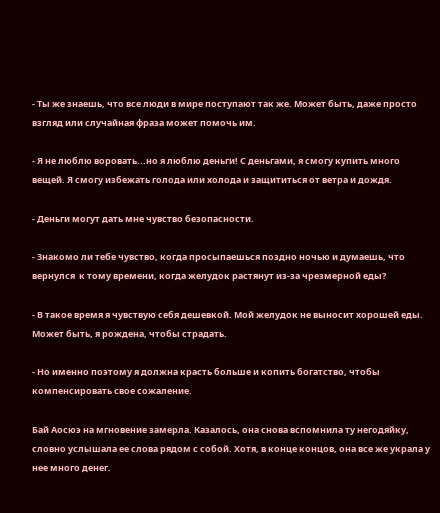- Ты же знаешь, что все люди в мире поступают так же. Может быть, даже просто взгляд или случайная фраза может помочь им.

- Я не люблю воровать...но я люблю деньги! С деньгами, я смогу купить много вещей. Я смогу избежать голода или холода и защититься от ветра и дождя.

- Деньги могут дать мне чувство безопасности.

- Знакомо ли тебе чувство, когда просыпаешься поздно ночью и думаешь, что вернулся  к тому времени, когда желудок растянут из-за чрезмерной еды?

- В такое время я чувствую себя дешевкой. Мой желудок не выносит хорошей еды. Может быть, я рождена, чтобы страдать.

- Но именно поэтому я должна красть больше и копить богатство, чтобы компенсировать свое сожаление.

Бай Aoсюэ на мгновение замерла. Казалось, она снова вспомнила ту негодяйку, словно услышала ее слова рядом с собой. Хотя, в конце концов, она все же украла у нее много денег.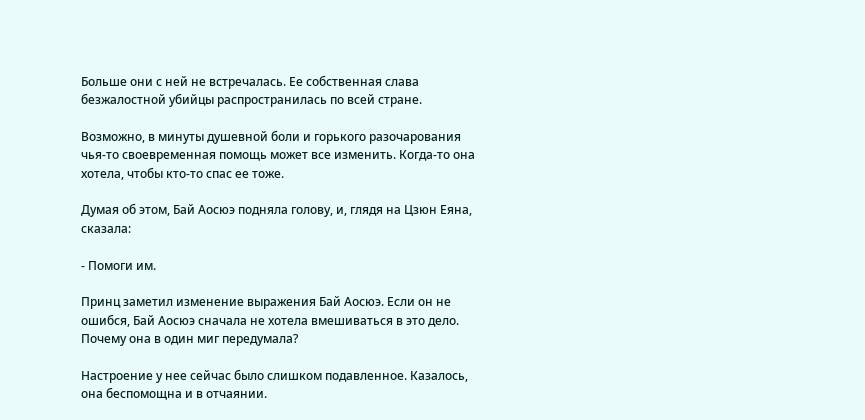Больше они с ней не встречалась. Ее собственная слава безжалостной убийцы распространилась по всей стране.

Возможно, в минуты душевной боли и горького разочарования чья-то своевременная помощь может все изменить. Когда-то она хотела, чтобы кто-то спас ее тоже.

Думая об этом, Бай Аосюэ подняла голову, и, глядя на Цзюн Еяна, сказала:

- Помоги им.

Принц заметил изменение выражения Бай Aoсюэ. Если он не ошибся, Бай Аосюэ сначала не хотела вмешиваться в это дело. Почему она в один миг передумала?

Настроение у нее сейчас было слишком подавленное. Казалось, она беспомощна и в отчаянии.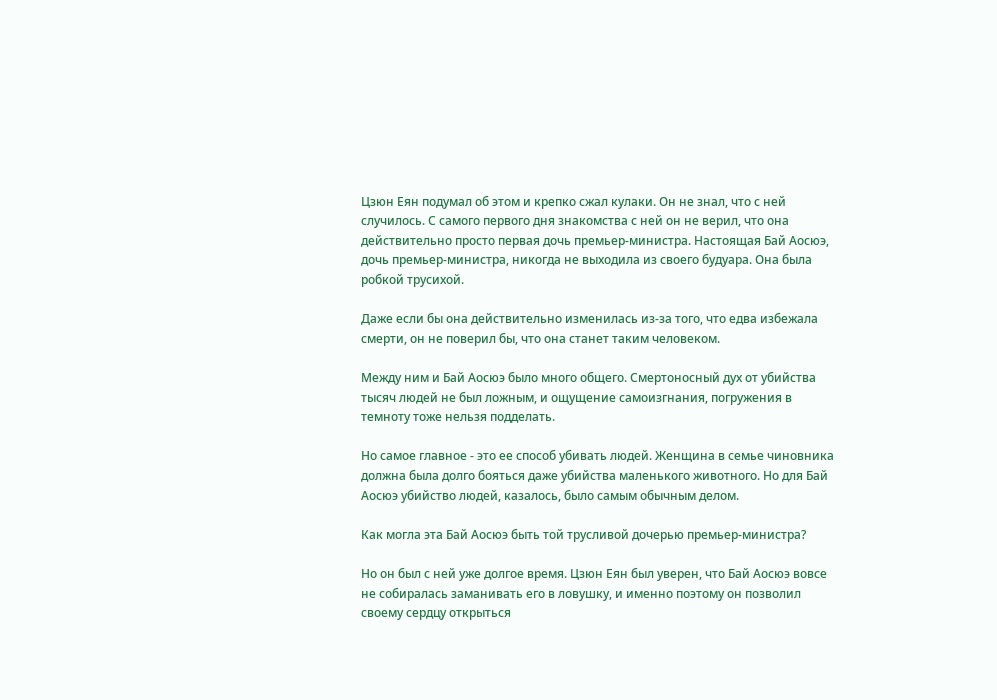Цзюн Еян подумал об этом и крепко сжал кулаки. Он не знал, что с ней случилось. С самого первого дня знакомства с ней он не верил, что она действительно просто первая дочь премьер-министра. Настоящая Бай Аосюэ, дочь премьер-министра, никогда не выходила из своего будуара. Она была робкой трусихой.

Даже если бы она действительно изменилась из-за того, что едва избежала смерти, он не поверил бы, что она станет таким человеком.

Между ним и Бай Аосюэ было много общего. Смертоносный дух от убийства тысяч людей не был ложным, и ощущение самоизгнания, погружения в темноту тоже нельзя подделать.

Но самое главное - это ее способ убивать людей. Женщина в семье чиновника должна была долго бояться даже убийства маленького животного. Но для Бай Аосюэ убийство людей, казалось, было самым обычным делом.

Как могла эта Бай Аосюэ быть той трусливой дочерью премьер-министра?

Но он был с ней уже долгое время. Цзюн Еян был уверен, что Бай Аосюэ вовсе не собиралась заманивать его в ловушку, и именно поэтому он позволил своему сердцу открыться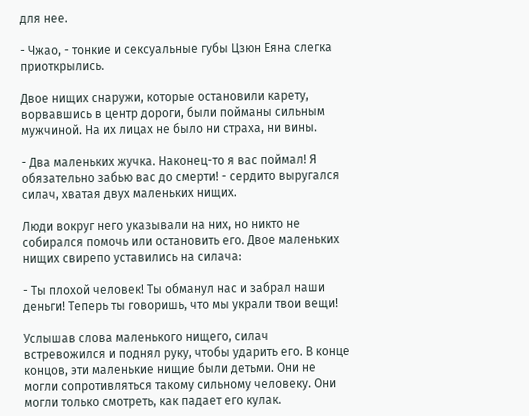для нее.

- Чжао, - тонкие и сексуальные губы Цзюн Еяна слегка приоткрылись.

Двое нищих снаружи, которые остановили карету, ворвавшись в центр дороги, были пойманы сильным мужчиной. На их лицах не было ни страха, ни вины.

- Два маленьких жучка. Наконец-то я вас поймал! Я обязательно забью вас до смерти! - сердито выругался силач, хватая двух маленьких нищих.

Люди вокруг него указывали на них, но никто не собирался помочь или остановить его. Двое маленьких нищих свирепо уставились на силача:

- Ты плохой человек! Ты обманул нас и забрал наши деньги! Теперь ты говоришь, что мы украли твои вещи!

Услышав слова маленького нищего, силач встревожился и поднял руку, чтобы ударить его. В конце концов, эти маленькие нищие были детьми. Они не могли сопротивляться такому сильному человеку. Они могли только смотреть, как падает его кулак.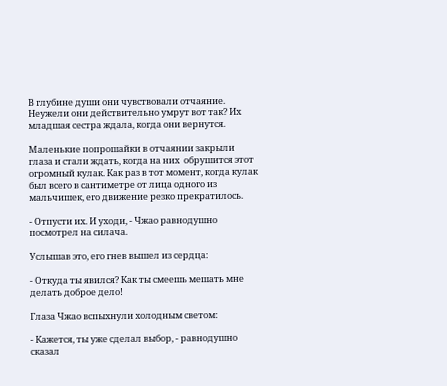В глубине души они чувствовали отчаяние. Неужели они действительно умрут вот так? Их младшая сестра ждала, когда они вернутся.

Маленькие попрошайки в отчаянии закрыли глаза и стали ждать, когда на них  обрушится этот огромный кулак. Как раз в тот момент, когда кулак был всего в сантиметре от лица одного из мальчишек, его движение резко прекратилось.

- Отпусти их. И уходи, - Чжао равнодушно посмотрел на силача.

Услышав это, его гнев вышел из сердца:

- Откуда ты явился? Как ты смеешь мешать мне делать доброе дело!

Глаза Чжао вспыхнули холодным светом:

- Кажется, ты уже сделал выбор, - равнодушно сказал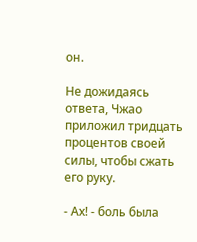он.

Не дожидаясь ответа, Чжао приложил тридцать процентов своей силы, чтобы сжать его руку.

- Ах! - боль была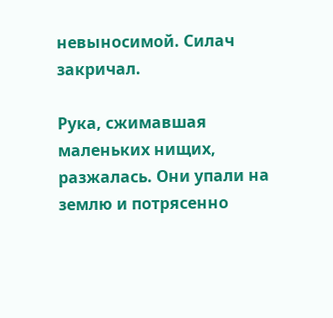невыносимой. Силач закричал.

Рука, сжимавшая маленьких нищих, разжалась. Они упали на землю и потрясенно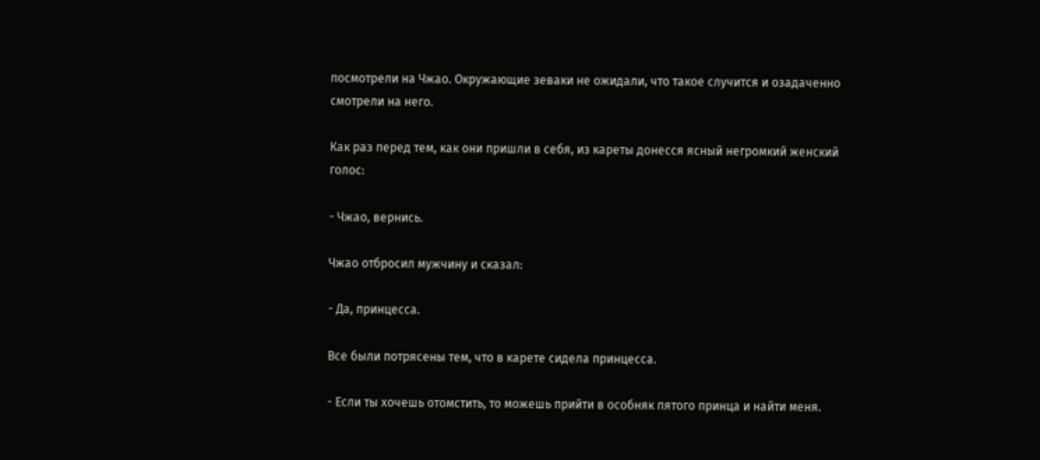посмотрели на Чжао. Окружающие зеваки не ожидали, что такое случится и озадаченно смотрели на него.

Как раз перед тем, как они пришли в себя, из кареты донесся ясный негромкий женский голос:

- Чжао, вернись.

Чжао отбросил мужчину и сказал:

- Да, принцесса.

Все были потрясены тем, что в карете сидела принцесса.

- Если ты хочешь отомстить, то можешь прийти в особняк пятого принца и найти меня.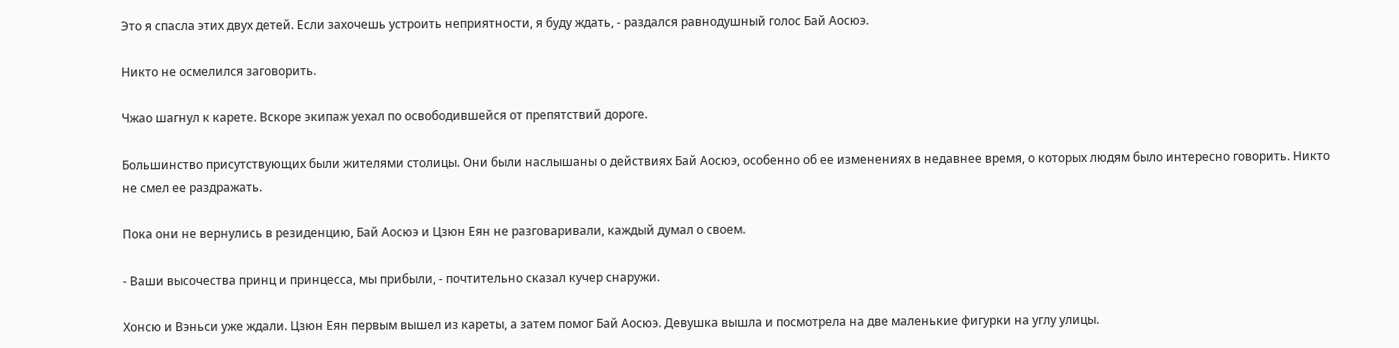Это я спасла этих двух детей. Если захочешь устроить неприятности, я буду ждать, - раздался равнодушный голос Бай Аосюэ.

Никто не осмелился заговорить.

Чжао шагнул к карете. Вскоре экипаж уехал по освободившейся от препятствий дороге.

Большинство присутствующих были жителями столицы. Они были наслышаны о действиях Бай Аосюэ, особенно об ее изменениях в недавнее время, о которых людям было интересно говорить. Никто не смел ее раздражать.

Пока они не вернулись в резиденцию, Бай Аосюэ и Цзюн Еян не разговаривали, каждый думал о своем.

- Ваши высочества принц и принцесса, мы прибыли, - почтительно сказал кучер снаружи.

Хонсю и Вэньси уже ждали. Цзюн Еян первым вышел из кареты, а затем помог Бай Аосюэ. Девушка вышла и посмотрела на две маленькие фигурки на углу улицы.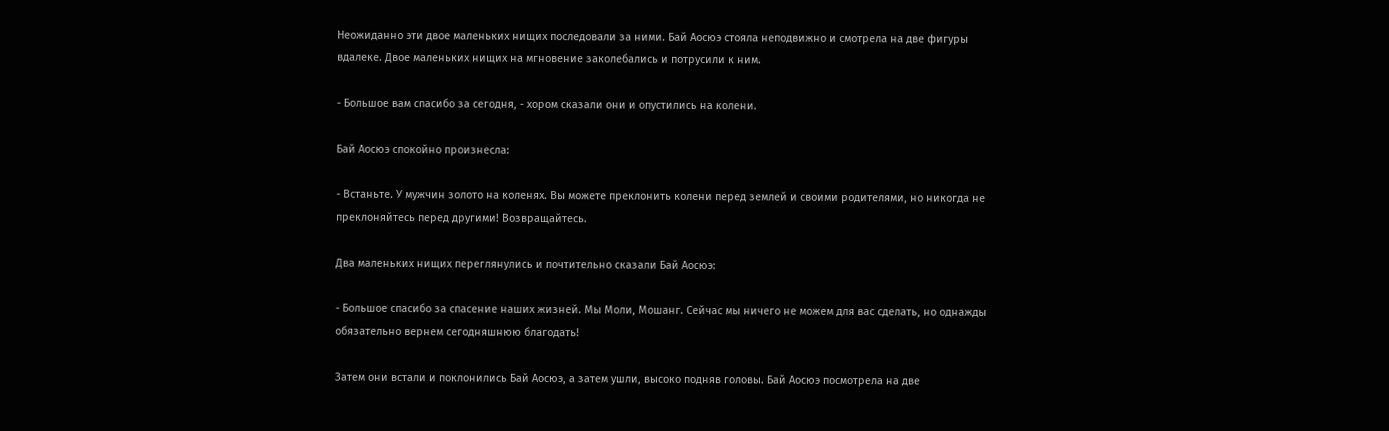Неожиданно эти двое маленьких нищих последовали за ними. Бай Аосюэ стояла неподвижно и смотрела на две фигуры вдалеке. Двое маленьких нищих на мгновение заколебались и потрусили к ним.

- Большое вам спасибо за сегодня, - хором сказали они и опустились на колени.

Бай Аосюэ спокойно произнесла:

- Встаньте. У мужчин золото на коленях. Вы можете преклонить колени перед землей и своими родителями, но никогда не преклоняйтесь перед другими! Возвращайтесь.

Два маленьких нищих переглянулись и почтительно сказали Бай Аосюэ:

- Большое спасибо за спасение наших жизней. Мы Моли, Мошанг. Сейчас мы ничего не можем для вас сделать, но однажды обязательно вернем сегодняшнюю благодать!

Затем они встали и поклонились Бай Аосюэ, а затем ушли, высоко подняв головы. Бай Аосюэ посмотрела на две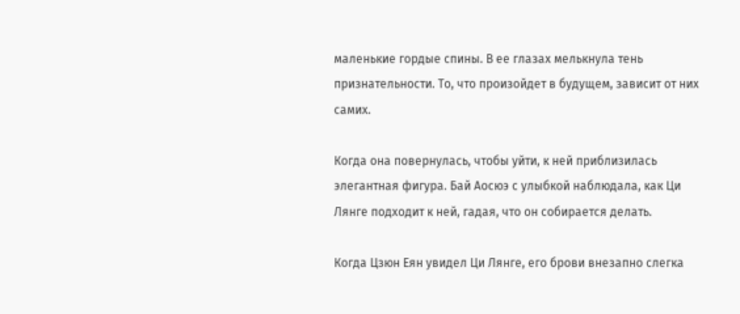маленькие гордые спины. В ее глазах мелькнула тень признательности. То, что произойдет в будущем, зависит от них самих.

Когда она повернулась, чтобы уйти, к ней приблизилась элегантная фигура. Бай Аосюэ с улыбкой наблюдала, как Ци Лянге подходит к ней, гадая, что он собирается делать.

Когда Цзюн Еян увидел Ци Лянге, его брови внезапно слегка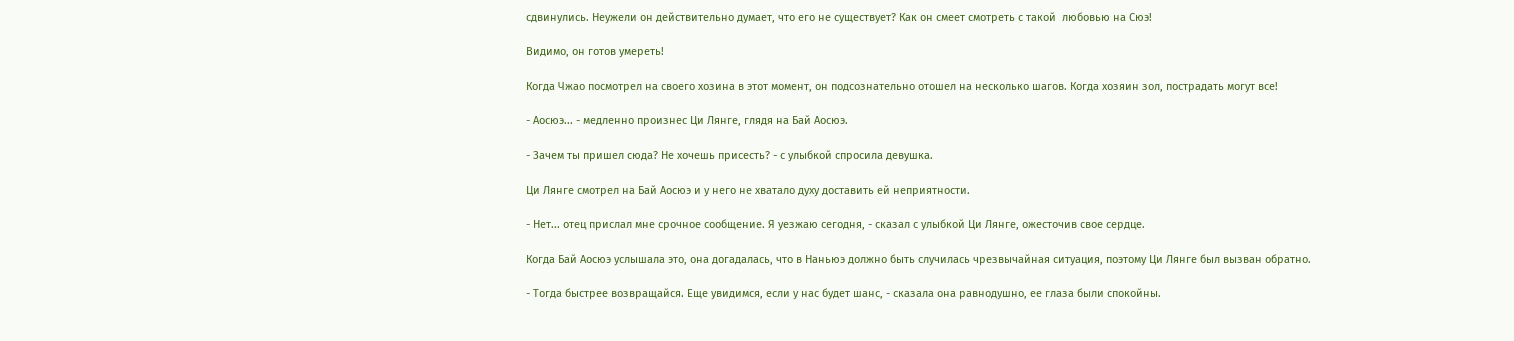сдвинулись. Неужели он действительно думает, что его не существует? Как он смеет смотреть с такой  любовью на Сюэ!

Видимо, он готов умереть!

Когда Чжао посмотрел на своего хозина в этот момент, он подсознательно отошел на несколько шагов. Когда хозяин зол, пострадать могут все!

- Аосюэ... - медленно произнес Ци Лянге, глядя на Бай Аосюэ.

- Зачем ты пришел сюда? Не хочешь присесть? - с улыбкой спросила девушка.

Ци Лянге смотрел на Бай Аосюэ и у него не хватало духу доставить ей неприятности.

- Нет... отец прислал мне срочное сообщение. Я уезжаю сегодня, - сказал с улыбкой Ци Лянге, ожесточив свое сердце.

Когда Бай Аосюэ услышала это, она догадалась, что в Наньюэ должно быть случилась чрезвычайная ситуация, поэтому Ци Лянге был вызван обратно.

- Тогда быстрее возвращайся. Еще увидимся, если у нас будет шанс, - сказала она равнодушно, ее глаза были спокойны.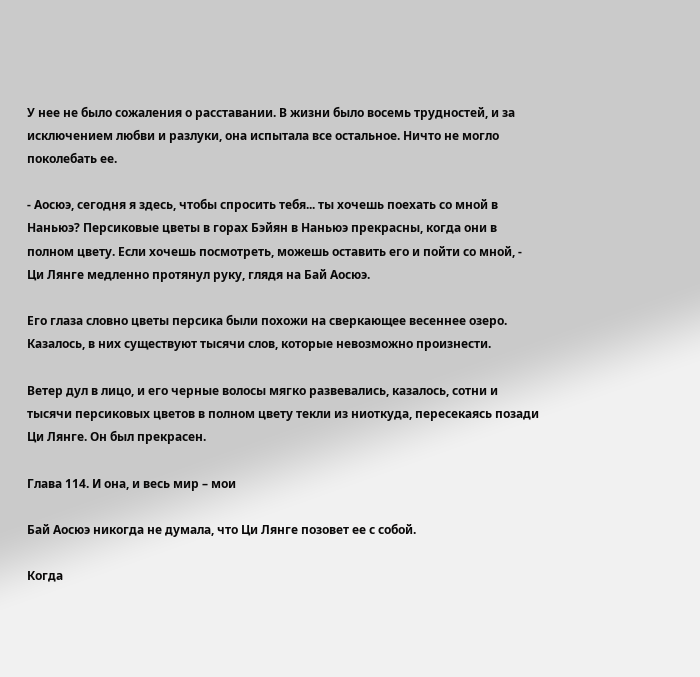У нее не было сожаления о расставании. В жизни было восемь трудностей, и за исключением любви и разлуки, она испытала все остальное. Ничто не могло поколебать ее.

- Аосюэ, сегодня я здесь, чтобы спросить тебя... ты хочешь поехать со мной в Наньюэ? Персиковые цветы в горах Бэйян в Наньюэ прекрасны, когда они в полном цвету. Если хочешь посмотреть, можешь оставить его и пойти со мной, - Ци Лянге медленно протянул руку, глядя на Бай Аосюэ.

Его глаза словно цветы персика были похожи на сверкающее весеннее озеро. Казалось, в них существуют тысячи слов, которые невозможно произнести.

Ветер дул в лицо, и его черные волосы мягко развевались, казалось, сотни и тысячи персиковых цветов в полном цвету текли из ниоткуда, пересекаясь позади Ци Лянге. Он был прекрасен.

Глава 114. И она, и весь мир – мои

Бай Аосюэ никогда не думала, что Ци Лянге позовет ее с собой.

Когда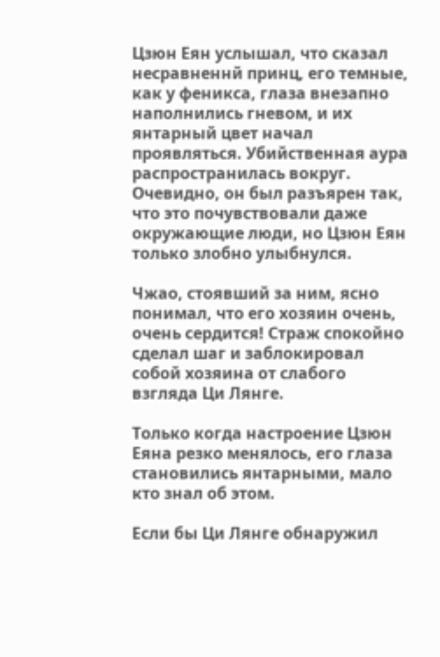Цзюн Еян услышал, что сказал несравненнй принц, его темные, как у феникса, глаза внезапно наполнились гневом, и их янтарный цвет начал проявляться. Убийственная аура распространилась вокруг. Очевидно, он был разъярен так, что это почувствовали даже окружающие люди, но Цзюн Еян только злобно улыбнулся.

Чжао, стоявший за ним, ясно понимал, что его хозяин очень, очень сердится! Страж спокойно сделал шаг и заблокировал собой хозяина от слабого взгляда Ци Лянге.

Только когда настроение Цзюн Еяна резко менялось, его глаза становились янтарными, мало кто знал об этом.

Если бы Ци Лянге обнаружил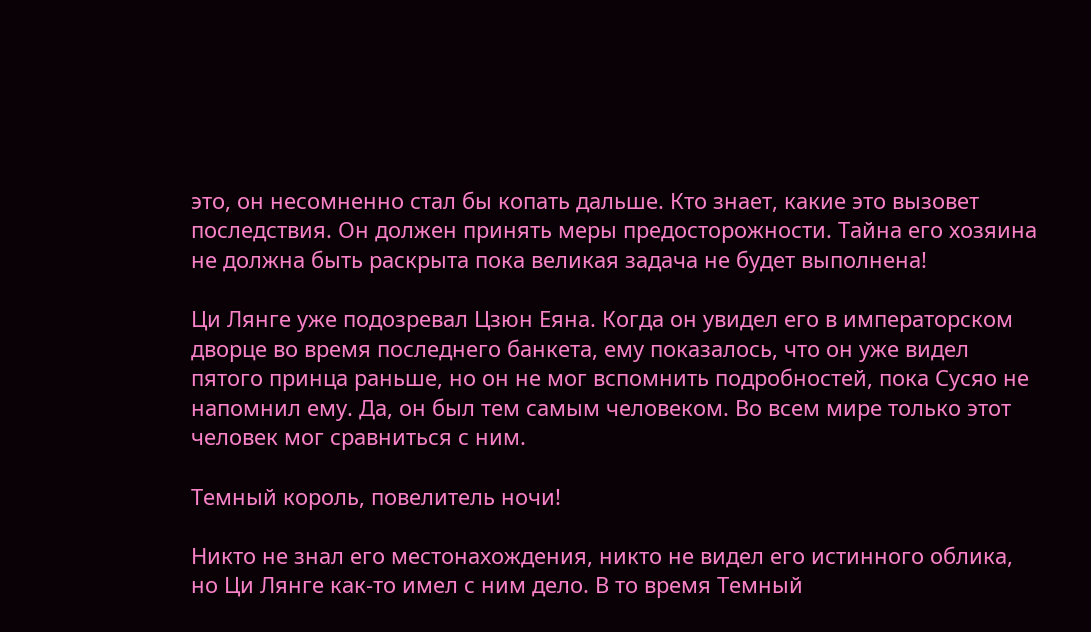это, он несомненно стал бы копать дальше. Кто знает, какие это вызовет последствия. Он должен принять меры предосторожности. Тайна его хозяина не должна быть раскрыта пока великая задача не будет выполнена!

Ци Лянге уже подозревал Цзюн Еяна. Когда он увидел его в императорском дворце во время последнего банкета, ему показалось, что он уже видел пятого принца раньше, но он не мог вспомнить подробностей, пока Сусяо не напомнил ему. Да, он был тем самым человеком. Во всем мире только этот человек мог сравниться с ним.

Темный король, повелитель ночи!

Никто не знал его местонахождения, никто не видел его истинного облика, но Ци Лянге как-то имел с ним дело. В то время Темный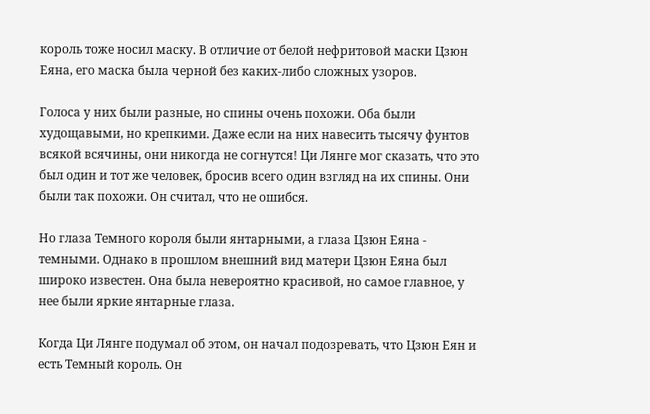король тоже носил маску. В отличие от белой нефритовой маски Цзюн Еяна, его маска была черной без каких-либо сложных узоров.

Голоса у них были разные, но спины очень похожи. Оба были худощавыми, но крепкими. Даже если на них навесить тысячу фунтов всякой всячины, они никогда не согнутся! Ци Лянге мог сказать, что это был один и тот же человек, бросив всего один взгляд на их спины. Они были так похожи. Он считал, что не ошибся.

Но глаза Темного короля были янтарными, а глаза Цзюн Еяна - темными. Однако в прошлом внешний вид матери Цзюн Еяна был широко известен. Она была невероятно красивой, но самое главное, у нее были яркие янтарные глаза.

Когда Ци Лянге подумал об этом, он начал подозревать, что Цзюн Еян и есть Темный король. Он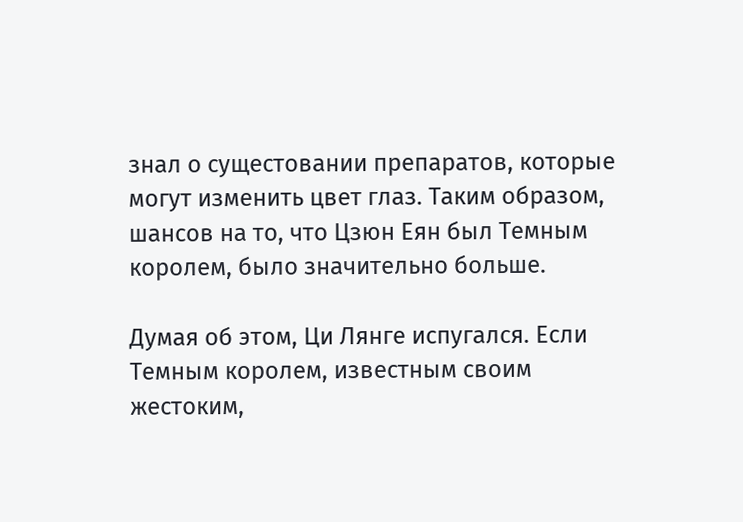знал о сущестовании препаратов, которые могут изменить цвет глаз. Таким образом, шансов на то, что Цзюн Еян был Темным королем, было значительно больше.

Думая об этом, Ци Лянге испугался. Если Темным королем, известным своим жестоким,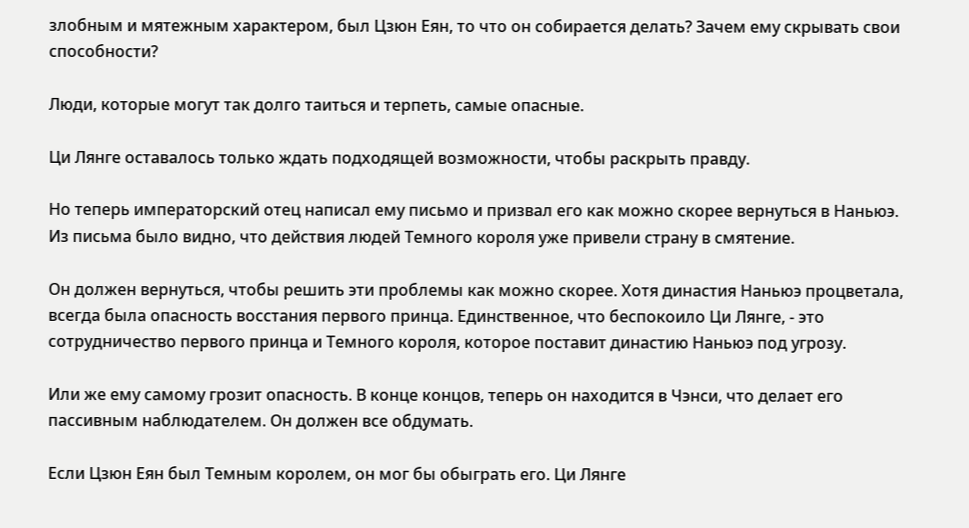злобным и мятежным характером, был Цзюн Еян, то что он собирается делать? Зачем ему скрывать свои способности?

Люди, которые могут так долго таиться и терпеть, самые опасные.

Ци Лянге оставалось только ждать подходящей возможности, чтобы раскрыть правду.

Но теперь императорский отец написал ему письмо и призвал его как можно скорее вернуться в Наньюэ. Из письма было видно, что действия людей Темного короля уже привели страну в смятение.

Он должен вернуться, чтобы решить эти проблемы как можно скорее. Хотя династия Наньюэ процветала, всегда была опасность восстания первого принца. Единственное, что беспокоило Ци Лянге, - это сотрудничество первого принца и Темного короля, которое поставит династию Наньюэ под угрозу.

Или же ему самому грозит опасность. В конце концов, теперь он находится в Чэнси, что делает его пассивным наблюдателем. Он должен все обдумать.

Если Цзюн Еян был Темным королем, он мог бы обыграть его. Ци Лянге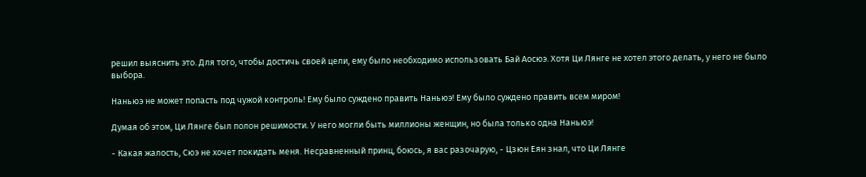решил выяснить это. Для того, чтобы достичь своей цели, ему было необходимо использовать Бай Aoсюэ. Хотя Ци Лянге не хотел этого делать, у него не было выбора.

Наньюэ не может попасть под чужой контроль! Ему было суждено править Наньюэ! Ему было суждено править всем миром!

Думая об этом, Ци Лянге был полон решимости. У него могли быть миллионы женщин, но была только одна Наньюэ!

- Какая жалость, Сюэ не хочет покидать меня. Несравненный принц, боюсь, я вас разочарую, - Цзюн Еян знал, что Ци Лянге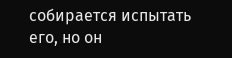собирается испытать его, но он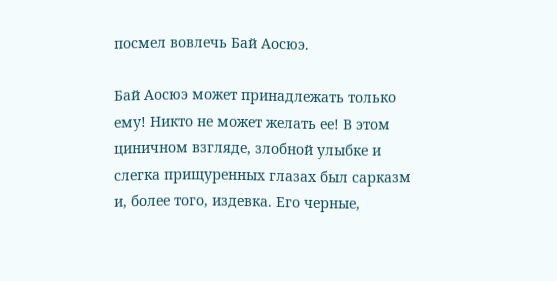посмел вовлечь Бай Аосюэ.

Бай Aoсюэ может принадлежать только ему! Никто не может желать ее! В этом циничном взгляде, злобной улыбке и слегка прищуренных глазах был сарказм и, более того, издевка. Его черные,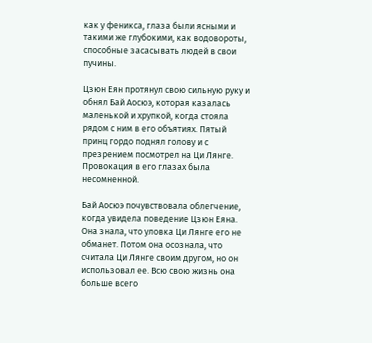как у феникса, глаза были ясными и такими же глубокими, как водовороты, способные засасывать людей в свои пучины.

Цзюн Еян протянул свою сильную руку и обнял Бай Аосюэ, которая казалась маленькой и хрупкой, когда стояла рядом с ним в его объятиях. Пятый принц гордо поднял голову и с презрением посмотрел на Ци Лянге. Провокация в его глазах была несомненной.

Бай Аосюэ почувствовала облегчение, когда увидела поведение Цзюн Еяна. Она знала, что уловка Ци Лянге его не обманет. Потом она осознала, что считала Ци Лянге своим другом, но он использовал ее. Всю свою жизнь она больше всего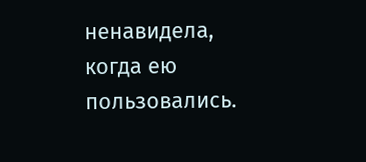ненавидела, когда ею пользовались.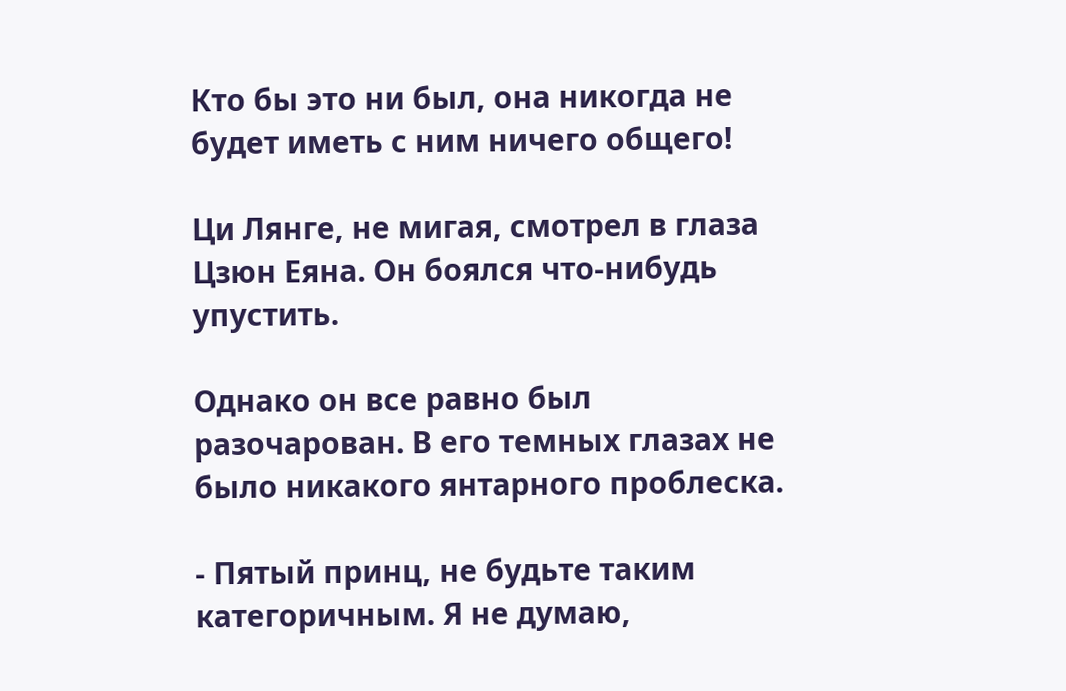Кто бы это ни был, она никогда не будет иметь с ним ничего общего!

Ци Лянге, не мигая, смотрел в глаза Цзюн Еяна. Он боялся что-нибудь упустить.

Однако он все равно был разочарован. В его темных глазах не было никакого янтарного проблеска.

- Пятый принц, не будьте таким категоричным. Я не думаю,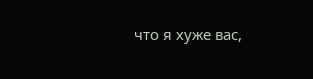что я хуже вас,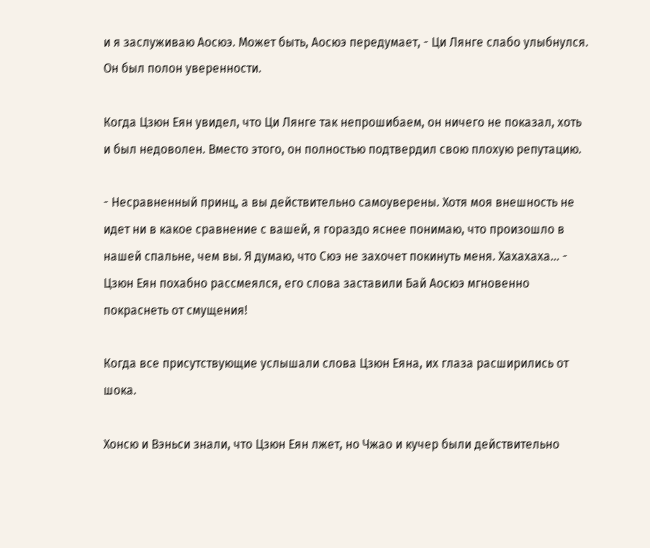и я заслуживаю Aoсюэ. Может быть, Aoсюэ передумает, - Ци Лянге слабо улыбнулся. Он был полон уверенности.

Когда Цзюн Еян увидел, что Ци Лянге так непрошибаем, он ничего не показал, хоть и был недоволен. Вместо этого, он полностью подтвердил свою плохую репутацию.

- Несравненный принц, а вы действительно самоуверены. Хотя моя внешность не идет ни в какое сравнение с вашей, я гораздо яснее понимаю, что произошло в нашей спальне, чем вы. Я думаю, что Сюэ не захочет покинуть меня. Хахахаха… - Цзюн Еян похабно рассмеялся, его слова заставили Бай Аосюэ мгновенно покраснеть от смущения!

Когда все присутствующие услышали слова Цзюн Еяна, их глаза расширились от шока.

Хонсю и Вэньси знали, что Цзюн Еян лжет, но Чжао и кучер были действительно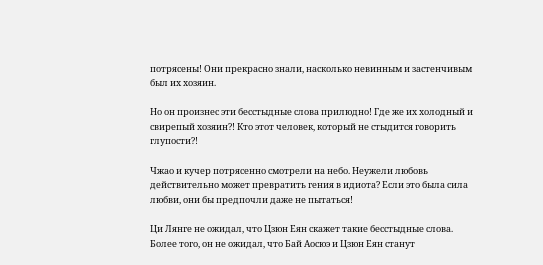потрясены! Они прекрасно знали, насколько невинным и застенчивым был их хозяин.

Но он произнес эти бесстыдные слова прилюдно! Где же их холодный и свирепый хозяин?! Кто этот человек, который не стыдится говорить глупости?!

Чжао и кучер потрясенно смотрели на небо. Неужели любовь действительно может превратить гения в идиота? Если это была сила любви, они бы предпочли даже не пытаться!

Ци Лянге не ожидал, что Цзюн Еян скажет такие бесстыдные слова. Более того, он не ожидал, что Бай Аосюэ и Цзюн Еян станут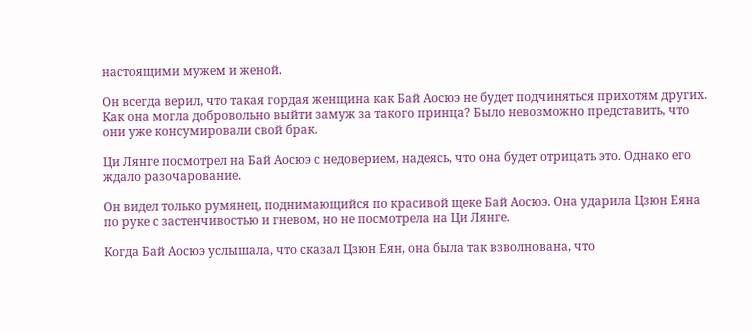настоящими мужем и женой.

Он всегда верил, что такая гордая женщина как Бай Аосюэ не будет подчиняться прихотям других. Как она могла добровольно выйти замуж за такого принца? Было невозможно представить, что они уже консумировали свой брак.

Ци Лянге посмотрел на Бай Аосюэ с недоверием, надеясь, что она будет отрицать это. Однако его ждало разочарование.

Он видел только румянец, поднимающийся по красивой щеке Бай Аосюэ. Она ударила Цзюн Еяна по руке с застенчивостью и гневом, но не посмотрела на Ци Лянге.

Когда Бай Аосюэ услышала, что сказал Цзюн Еян, она была так взволнована, что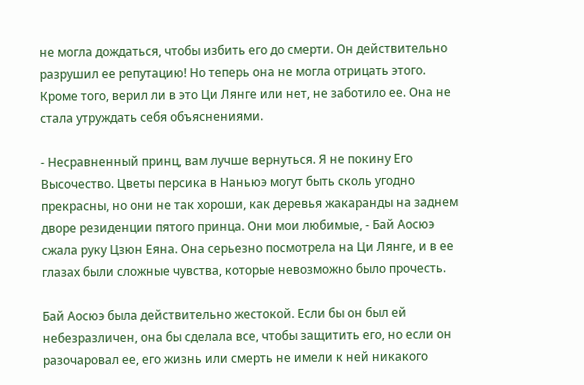не могла дождаться, чтобы избить его до смерти. Он действительно разрушил ее репутацию! Но теперь она не могла отрицать этого. Кроме того, верил ли в это Ци Лянге или нет, не заботило ее. Она не стала утруждать себя объяснениями.

- Несравненный принц, вам лучше вернуться. Я не покину Его Высочество. Цветы персика в Наньюэ могут быть сколь угодно прекрасны, но они не так хороши, как деревья жакаранды на заднем дворе резиденции пятого принца. Они мои любимые, - Бай Aoсюэ сжала руку Цзюн Еяна. Она серьезно посмотрела на Ци Лянге, и в ее глазах были сложные чувства, которые невозможно было прочесть.

Бай Аосюэ была действительно жестокой. Если бы он был ей небезразличен, она бы сделала все, чтобы защитить его, но если он разочаровал ее, его жизнь или смерть не имели к ней никакого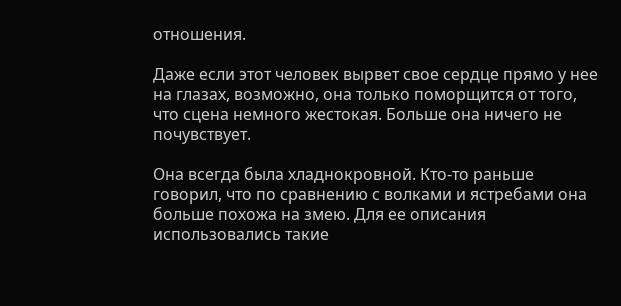отношения.

Даже если этот человек вырвет свое сердце прямо у нее на глазах, возможно, она только поморщится от того, что сцена немного жестокая. Больше она ничего не почувствует.

Она всегда была хладнокровной. Кто-то раньше говорил, что по сравнению с волками и ястребами она больше похожа на змею. Для ее описания использовались такие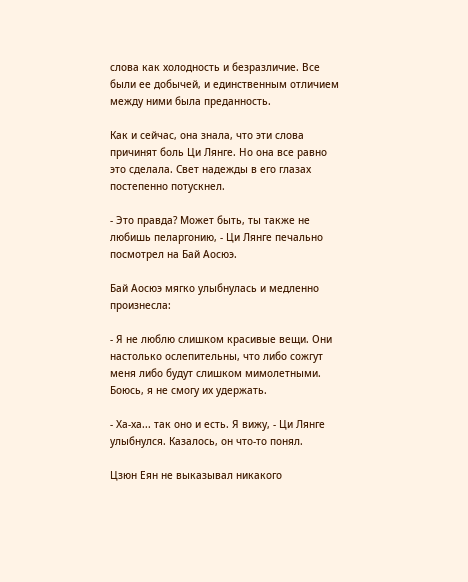слова как холодность и безразличие. Все были ее добычей, и единственным отличием между ними была преданность.

Как и сейчас, она знала, что эти слова причинят боль Ци Лянге. Но она все равно это сделала. Свет надежды в его глазах постепенно потускнел.

- Это правда? Может быть, ты также не любишь пеларгонию, - Ци Лянге печально посмотрел на Бай Аосюэ.

Бай Аосюэ мягко улыбнулась и медленно произнесла:

- Я не люблю слишком красивые вещи. Они настолько ослепительны, что либо сожгут меня либо будут слишком мимолетными. Боюсь, я не смогу их удержать.

- Ха-ха... так оно и есть. Я вижу, - Ци Лянге улыбнулся. Казалось, он что-то понял.

Цзюн Еян не выказывал никакого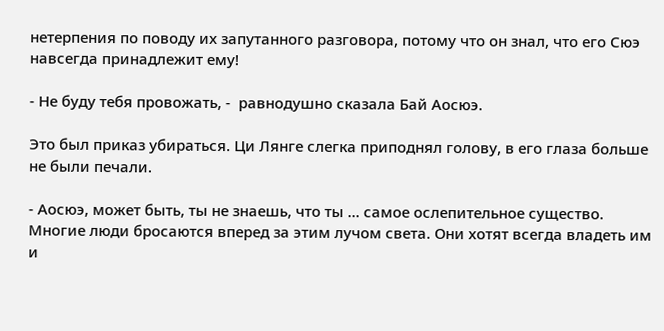нетерпения по поводу их запутанного разговора, потому что он знал, что его Сюэ навсегда принадлежит ему!

- Не буду тебя провожать, -  равнодушно сказала Бай Aoсюэ.

Это был приказ убираться. Ци Лянге слегка приподнял голову, в его глаза больше не были печали.

- Аосюэ, может быть, ты не знаешь, что ты ... самое ослепительное существо. Многие люди бросаются вперед за этим лучом света. Они хотят всегда владеть им и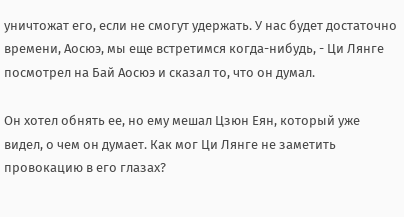уничтожат его, если не смогут удержать. У нас будет достаточно времени, Аосюэ, мы еще встретимся когда-нибудь, - Ци Лянге посмотрел на Бай Аосюэ и сказал то, что он думал.

Он хотел обнять ее, но ему мешал Цзюн Еян, который уже видел, о чем он думает. Как мог Ци Лянге не заметить провокацию в его глазах?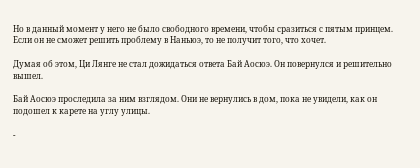Но в данный момент у него не было свободного времени, чтобы сразиться с пятым принцем. Если он не сможет решить проблему в Наньюэ, то не получит того, что хочет.

Думая об этом, Ци Лянге не стал дожидаться ответа Бай Аосюэ. Он повернулся и решительно вышел.

Бай Аосюэ проследила за ним взглядом. Они не вернулись в дом, пока не увидели, как он подошел к карете на углу улицы.

-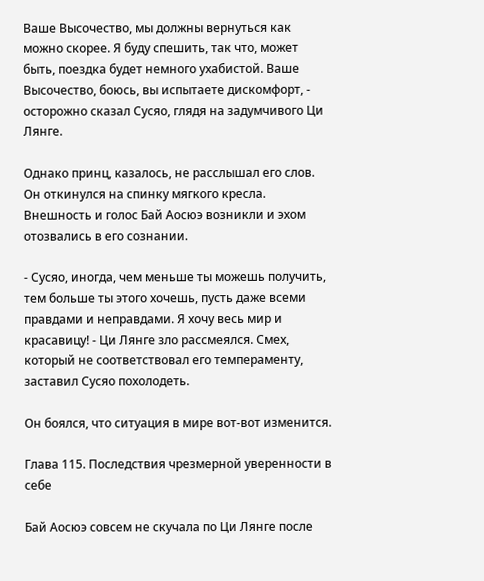Ваше Высочество, мы должны вернуться как можно скорее. Я буду спешить, так что, может быть, поездка будет немного ухабистой. Ваше Высочество, боюсь, вы испытаете дискомфорт, - осторожно сказал Сусяо, глядя на задумчивого Ци Лянге.

Однако принц, казалось, не расслышал его слов. Он откинулся на спинку мягкого кресла. Внешность и голос Бай Аосюэ возникли и эхом отозвались в его сознании.

- Сусяо, иногда, чем меньше ты можешь получить, тем больше ты этого хочешь, пусть даже всеми правдами и неправдами. Я хочу весь мир и красавицу! - Ци Лянге зло рассмеялся. Смех, который не соответствовал его темпераменту, заставил Сусяо похолодеть.

Он боялся, что ситуация в мире вот-вот изменится.

Глава 115. Последствия чрезмерной уверенности в себе

Бай Аосюэ совсем не скучала по Ци Лянге после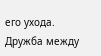его ухода. Дружба между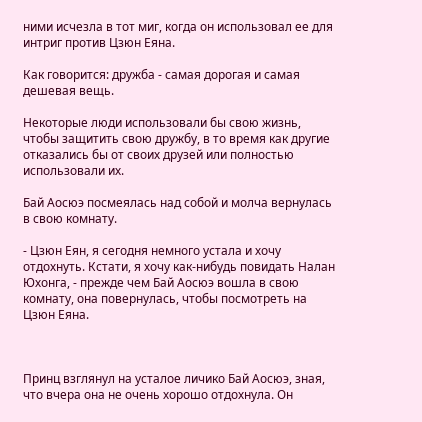ними исчезла в тот миг, когда он использовал ее для интриг против Цзюн Еяна.

Как говорится: дружба - самая дорогая и самая дешевая вещь.

Некоторые люди использовали бы свою жизнь, чтобы защитить свою дружбу, в то время как другие отказались бы от своих друзей или полностью использовали их.

Бай Аосюэ посмеялась над собой и молча вернулась в свою комнату.

- Цзюн Еян, я сегодня немного устала и хочу отдохнуть. Кстати, я хочу как-нибудь повидать Налан Юхонга, - прежде чем Бай Аосюэ вошла в свою комнату, она повернулась, чтобы посмотреть на Цзюн Еяна.



Принц взглянул на усталое личико Бай Аосюэ, зная, что вчера она не очень хорошо отдохнула. Он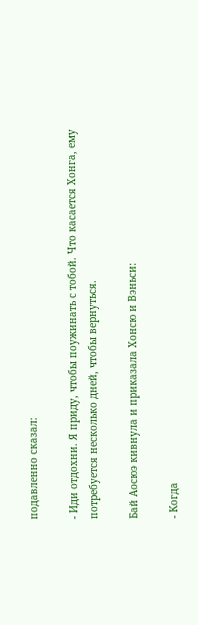подавленно сказал:

- Иди отдохни. Я приду, чтобы поужинать с тобой. Что касается Хонга, ему потребуется несколько дней, чтобы вернуться.

Бай Аосюэ кивнула и приказала Хонсю и Вэньси:

- Когда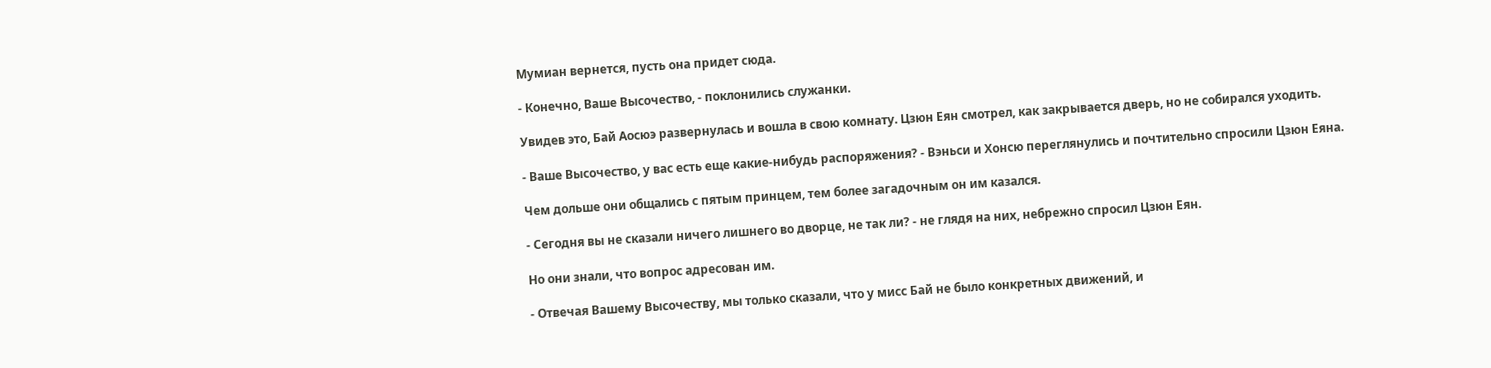Мумиан вернется, пусть она придет сюда.

- Конечно, Ваше Высочество, - поклонились служанки.

Увидев это, Бай Аосюэ развернулась и вошла в свою комнату. Цзюн Еян смотрел, как закрывается дверь, но не собирался уходить.

- Ваше Высочество, у вас есть еще какие-нибудь распоряжения? - Вэньси и Хонсю переглянулись и почтительно спросили Цзюн Еяна.

Чем дольше они общались с пятым принцем, тем более загадочным он им казался.

- Сегодня вы не сказали ничего лишнего во дворце, не так ли? - не глядя на них, небрежно спросил Цзюн Еян.

Но они знали, что вопрос адресован им.

- Отвечая Вашему Высочеству, мы только сказали, что у мисс Бай не было конкретных движений, и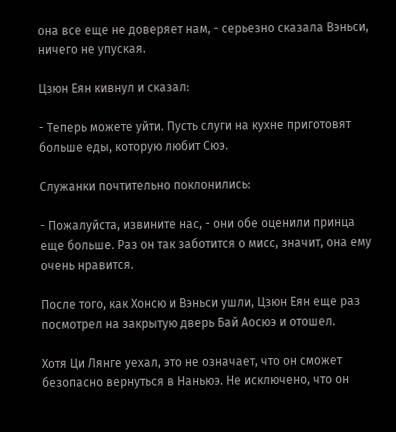она все еще не доверяет нам, - серьезно сказала Вэньси, ничего не упуская.

Цзюн Еян кивнул и сказал:

- Теперь можете уйти. Пусть слуги на кухне приготовят больше еды, которую любит Сюэ.

Служанки почтительно поклонились:

- Пожалуйста, извините нас, - они обе оценили принца еще больше. Раз он так заботится о мисс, значит, она ему очень нравится.

После того, как Хонсю и Вэньси ушли, Цзюн Еян еще раз посмотрел на закрытую дверь Бай Аосюэ и отошел.

Хотя Ци Лянге уехал, это не означает, что он сможет безопасно вернуться в Наньюэ. Не исключено, что он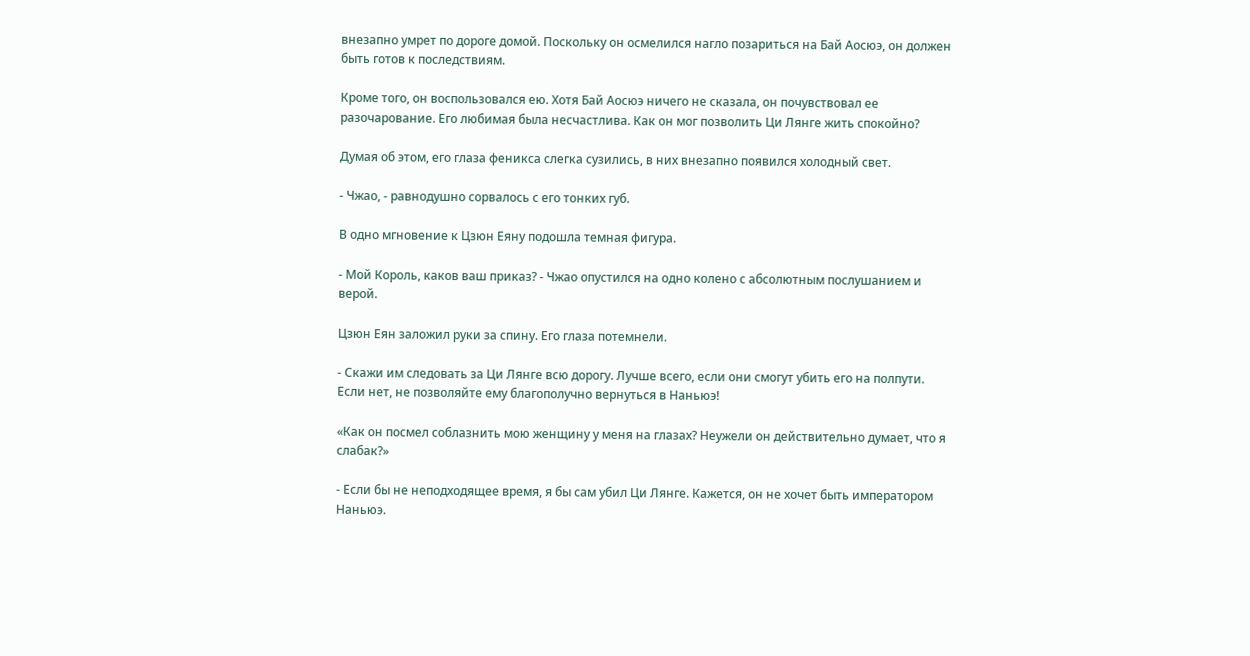внезапно умрет по дороге домой. Поскольку он осмелился нагло позариться на Бай Аосюэ, он должен быть готов к последствиям.

Кроме того, он воспользовался ею. Хотя Бай Аосюэ ничего не сказала, он почувствовал ее разочарование. Его любимая была несчастлива. Как он мог позволить Ци Лянге жить спокойно?

Думая об этом, его глаза феникса слегка сузились, в них внезапно появился холодный свет.

- Чжао, - равнодушно сорвалось с его тонких губ.

В одно мгновение к Цзюн Еяну подошла темная фигура.

- Мой Король, каков ваш приказ? - Чжао опустился на одно колено с абсолютным послушанием и верой.

Цзюн Еян заложил руки за спину. Его глаза потемнели.

- Скажи им следовать за Ци Лянге всю дорогу. Лучше всего, если они смогут убить его на полпути. Если нет, не позволяйте ему благополучно вернуться в Наньюэ!

«Как он посмел соблазнить мою женщину у меня на глазах? Неужели он действительно думает, что я слабак?»

- Если бы не неподходящее время, я бы сам убил Ци Лянге. Кажется, он не хочет быть императором Наньюэ.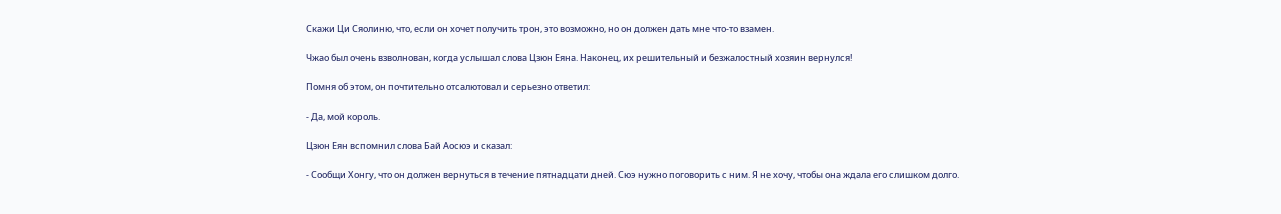Скажи Ци Сяолиню, что, если он хочет получить трон, это возможно, но он должен дать мне что-то взамен.

Чжао был очень взволнован, когда услышал слова Цзюн Еяна. Наконец, их решительный и безжалостный хозяин вернулся!

Помня об этом, он почтительно отсалютовал и серьезно ответил:

- Да, мой король.

Цзюн Еян вспомнил слова Бай Аосюэ и сказал:

- Сообщи Хонгу, что он должен вернуться в течение пятнадцати дней. Сюэ нужно поговорить с ним. Я не хочу, чтобы она ждала его слишком долго.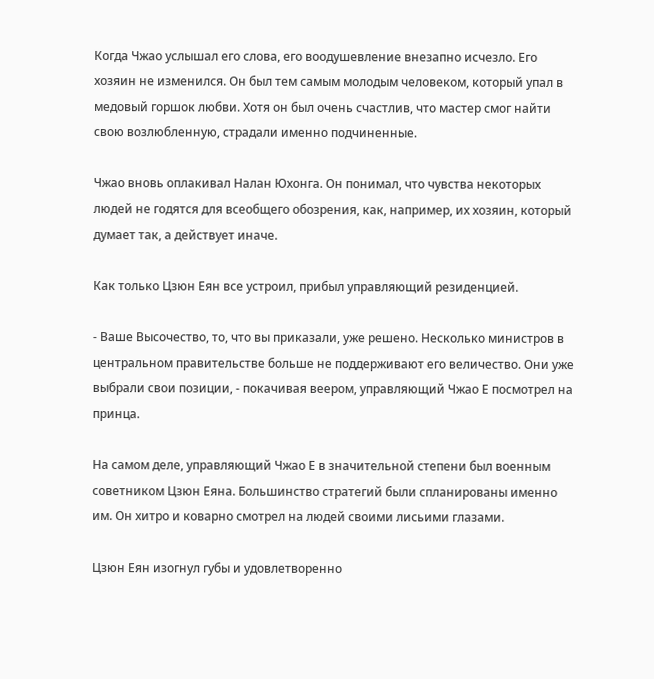Когда Чжао услышал его слова, его воодушевление внезапно исчезло. Его хозяин не изменился. Он был тем самым молодым человеком, который упал в медовый горшок любви. Хотя он был очень счастлив, что мастер смог найти свою возлюбленную, страдали именно подчиненные.

Чжао вновь оплакивал Налан Юхонга. Он понимал, что чувства некоторых людей не годятся для всеобщего обозрения, как, например, их хозяин, который думает так, а действует иначе.

Как только Цзюн Еян все устроил, прибыл управляющий резиденцией.

- Ваше Высочество, то, что вы приказали, уже решено. Несколько министров в центральном правительстве больше не поддерживают его величество. Они уже выбрали свои позиции, - покачивая веером, управляющий Чжао Е посмотрел на принца.

На самом деле, управляющий Чжао Е в значительной степени был военным советником Цзюн Еяна. Большинство стратегий были спланированы именно им. Он хитро и коварно смотрел на людей своими лисьими глазами.

Цзюн Еян изогнул губы и удовлетворенно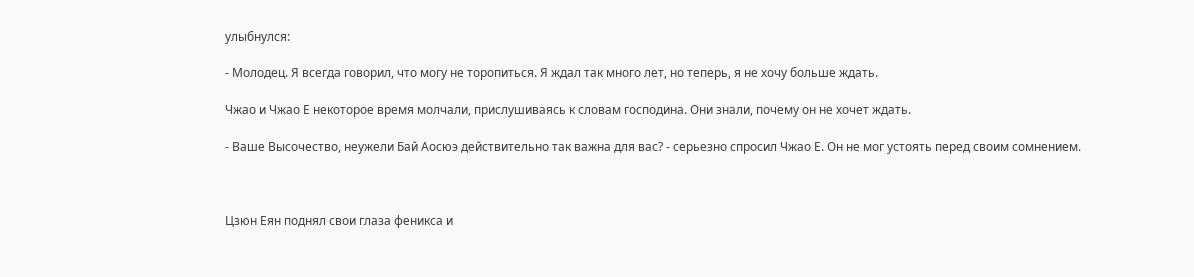улыбнулся:

- Молодец. Я всегда говорил, что могу не торопиться. Я ждал так много лет, но теперь, я не хочу больше ждать.

Чжао и Чжао Е некоторое время молчали, прислушиваясь к словам господина. Они знали, почему он не хочет ждать.

- Ваше Высочество, неужели Бай Аосюэ действительно так важна для вас? - серьезно спросил Чжао Е. Он не мог устоять перед своим сомнением.



Цзюн Еян поднял свои глаза феникса и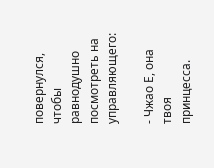повернулся, чтобы равнодушно посмотреть на управляющего:

- Чжао Е, она твоя принцесса.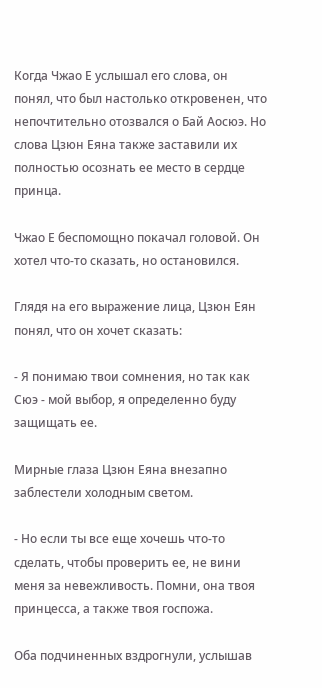Когда Чжао Е услышал его слова, он понял, что был настолько откровенен, что непочтительно отозвался о Бай Аосюэ. Но слова Цзюн Еяна также заставили их полностью осознать ее место в сердце принца.

Чжао Е беспомощно покачал головой. Он хотел что-то сказать, но остановился.

Глядя на его выражение лица, Цзюн Еян понял, что он хочет сказать:

- Я понимаю твои сомнения, но так как Сюэ - мой выбор, я определенно буду защищать ее.

Мирные глаза Цзюн Еяна внезапно заблестели холодным светом.

- Но если ты все еще хочешь что-то сделать, чтобы проверить ее, не вини меня за невежливость. Помни, она твоя принцесса, а также твоя госпожа.

Оба подчиненных вздрогнули, услышав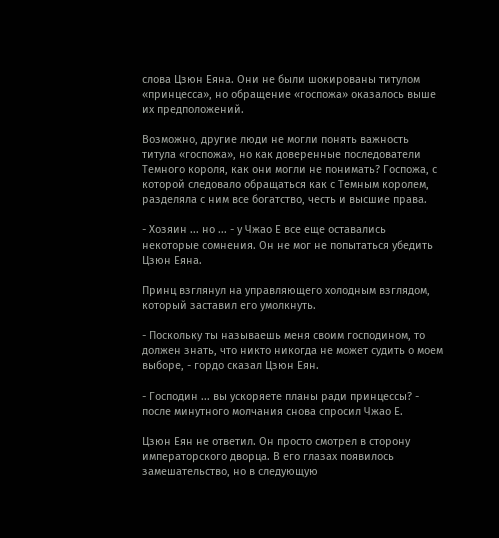слова Цзюн Еяна. Они не были шокированы титулом «принцесса», но обращение «госпожа» оказалось выше их предположений.

Возможно, другие люди не могли понять важность титула «госпожа», но как доверенные последователи Темного короля, как они могли не понимать? Госпожа, с которой следовало обращаться как с Темным королем, разделяла с ним все богатство, честь и высшие права.

- Хозяин ... но ... - у Чжао Е все еще оставались некоторые сомнения. Он не мог не попытаться убедить Цзюн Еяна.

Принц взглянул на управляющего холодным взглядом, который заставил его умолкнуть.

- Поскольку ты называешь меня своим господином, то должен знать, что никто никогда не может судить о моем выборе, - гордо сказал Цзюн Еян.

- Господин ... вы ускоряете планы ради принцессы? - после минутного молчания снова спросил Чжао Е.

Цзюн Еян не ответил. Он просто смотрел в сторону императорского дворца. В его глазах появилось замешательство, но в следующую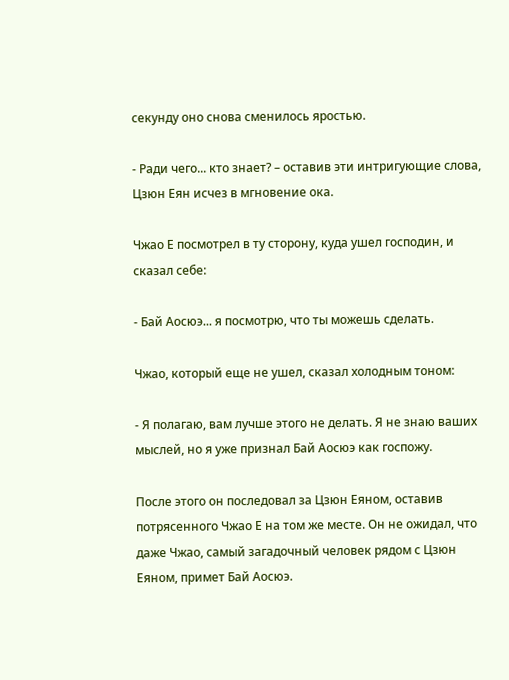секунду оно снова сменилось яростью.

- Ради чего... кто знает? – оставив эти интригующие слова, Цзюн Еян исчез в мгновение ока.

Чжао Е посмотрел в ту сторону, куда ушел господин, и сказал себе:

- Бай Аосюэ... я посмотрю, что ты можешь сделать.

Чжао, который еще не ушел, сказал холодным тоном:

- Я полагаю, вам лучше этого не делать. Я не знаю ваших мыслей, но я уже признал Бай Aoсюэ как госпожу.

После этого он последовал за Цзюн Еяном, оставив потрясенного Чжао Е на том же месте. Он не ожидал, что даже Чжао, самый загадочный человек рядом с Цзюн Еяном, примет Бай Аосюэ.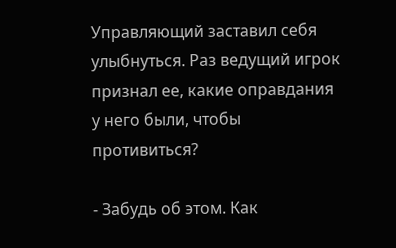Управляющий заставил себя улыбнуться. Раз ведущий игрок признал ее, какие оправдания у него были, чтобы противиться?

- Забудь об этом. Как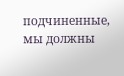подчиненные, мы должны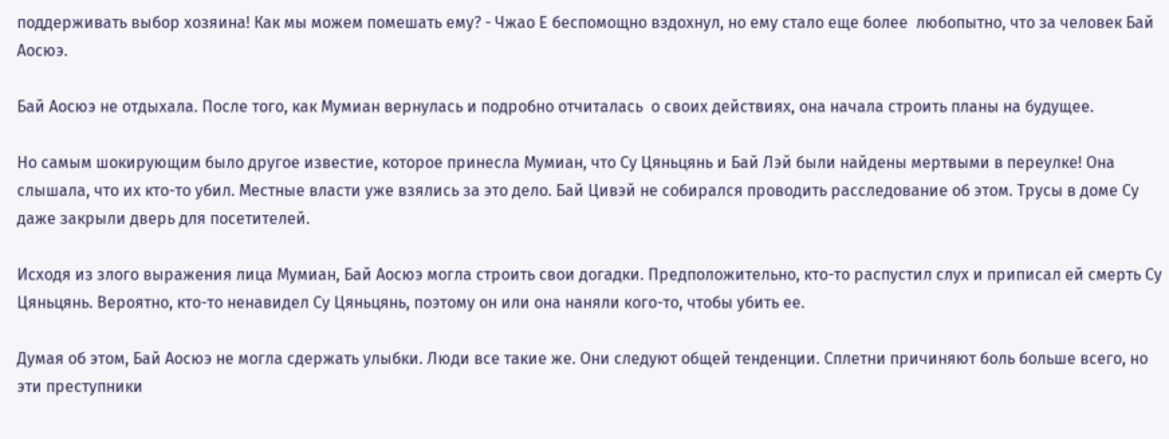поддерживать выбор хозяина! Как мы можем помешать ему? - Чжао Е беспомощно вздохнул, но ему стало еще более  любопытно, что за человек Бай Aoсюэ.

Бай Aoсюэ не отдыхала. После того, как Мумиан вернулась и подробно отчиталась  о своих действиях, она начала строить планы на будущее.

Но самым шокирующим было другое известие, которое принесла Мумиан, что Су Цяньцянь и Бай Лэй были найдены мертвыми в переулке! Она слышала, что их кто-то убил. Местные власти уже взялись за это дело. Бай Цивэй не собирался проводить расследование об этом. Трусы в доме Су даже закрыли дверь для посетителей.

Исходя из злого выражения лица Мумиан, Бай Aoсюэ могла строить свои догадки. Предположительно, кто-то распустил слух и приписал ей смерть Су Цяньцянь. Вероятно, кто-то ненавидел Су Цяньцянь, поэтому он или она наняли кого-то, чтобы убить ее.

Думая об этом, Бай Аосюэ не могла сдержать улыбки. Люди все такие же. Они следуют общей тенденции. Сплетни причиняют боль больше всего, но эти преступники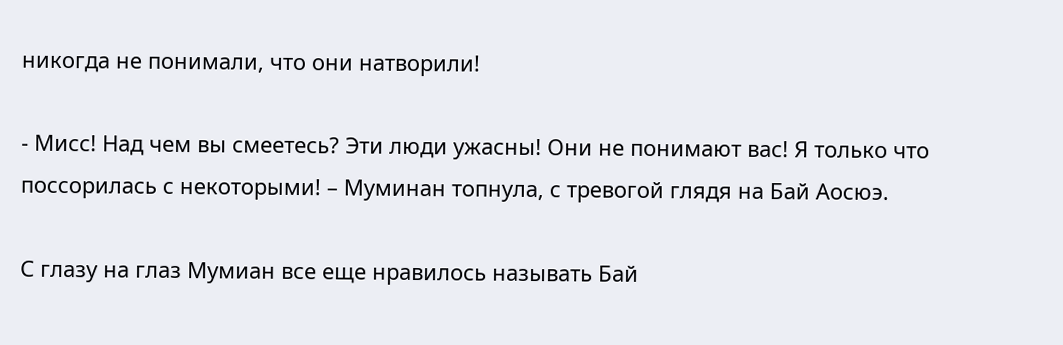никогда не понимали, что они натворили!

- Мисс! Над чем вы смеетесь? Эти люди ужасны! Они не понимают вас! Я только что поссорилась с некоторыми! – Муминан топнула, с тревогой глядя на Бай Aoсюэ.

С глазу на глаз Мумиан все еще нравилось называть Бай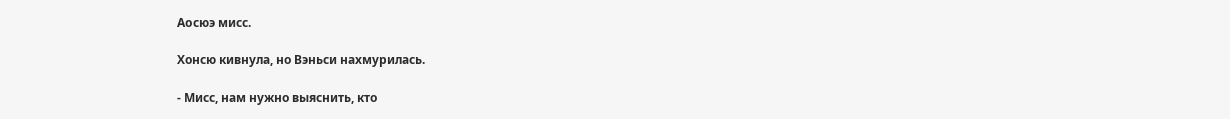Aoсюэ мисс.

Хонсю кивнула, но Вэньси нахмурилась.

- Мисс, нам нужно выяснить, кто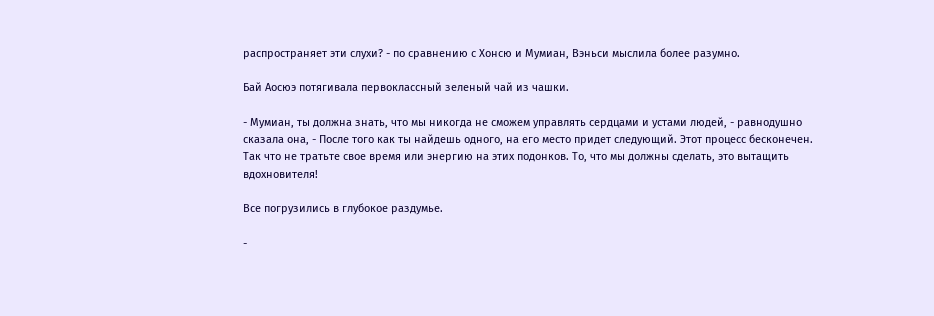распространяет эти слухи? - по сравнению с Хонсю и Мумиан, Вэньси мыслила более разумно.

Бай Аосюэ потягивала первоклассный зеленый чай из чашки.

- Мумиан, ты должна знать, что мы никогда не сможем управлять сердцами и устами людей, - равнодушно сказала она, - После того как ты найдешь одного, на его место придет следующий. Этот процесс бесконечен. Так что не тратьте свое время или энергию на этих подонков. То, что мы должны сделать, это вытащить вдохновителя!

Все погрузились в глубокое раздумье.

-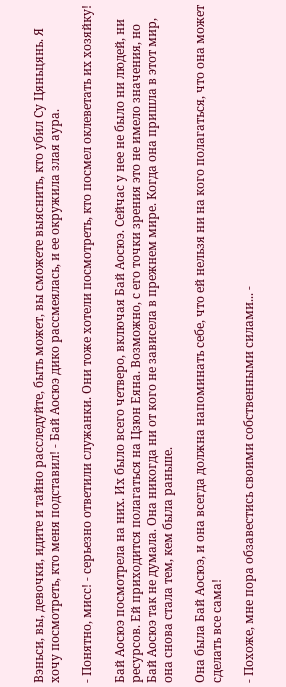Вэньси, вы, девочки, идите и тайно расследуйте, быть может, вы сможете выяснить, кто убил Су Цяньцянь. Я хочу посмотреть, кто меня подставил! - Бай Аосюэ дико рассмеялась, и ее окружила злая аура.

- Понятно, мисс! - серьезно ответили служанки. Они тоже хотели посмотреть, кто посмел оклеветать их хозяйку!

Бай Aoсюэ посмотрела на них. Их было всего четверо, включая Бай Аосюэ. Сейчас у нее не было ни людей, ни ресурсов. Ей приходится полагаться на Цзюн Еяна. Возможно, с его точки зрения это не имело значения, но Бай Aoсюэ так не думала. Она никогда ни от кого не зависела в прежнем мире. Когда она пришла в этот мир, она снова стала тем, кем была раньше.

Она была Бай Аосюэ, и она всегда должна напоминать себе, что ей нельзя ни на кого полагаться, что она может сделать все сама!

- Похоже, мне пора обзавестись своими собственными силами... -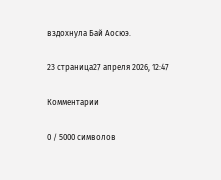вздохнула Бай Аосюэ.

23 страница27 апреля 2026, 12:47

Комментарии

0 / 5000 символов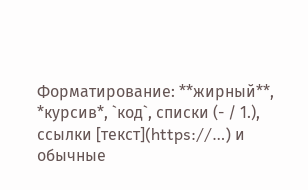Форматирование: **жирный**, *курсив*, `код`, списки (- / 1.), ссылки [текст](https://…) и обычные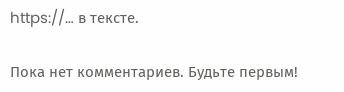https://… в тексте.

Пока нет комментариев. Будьте первым!